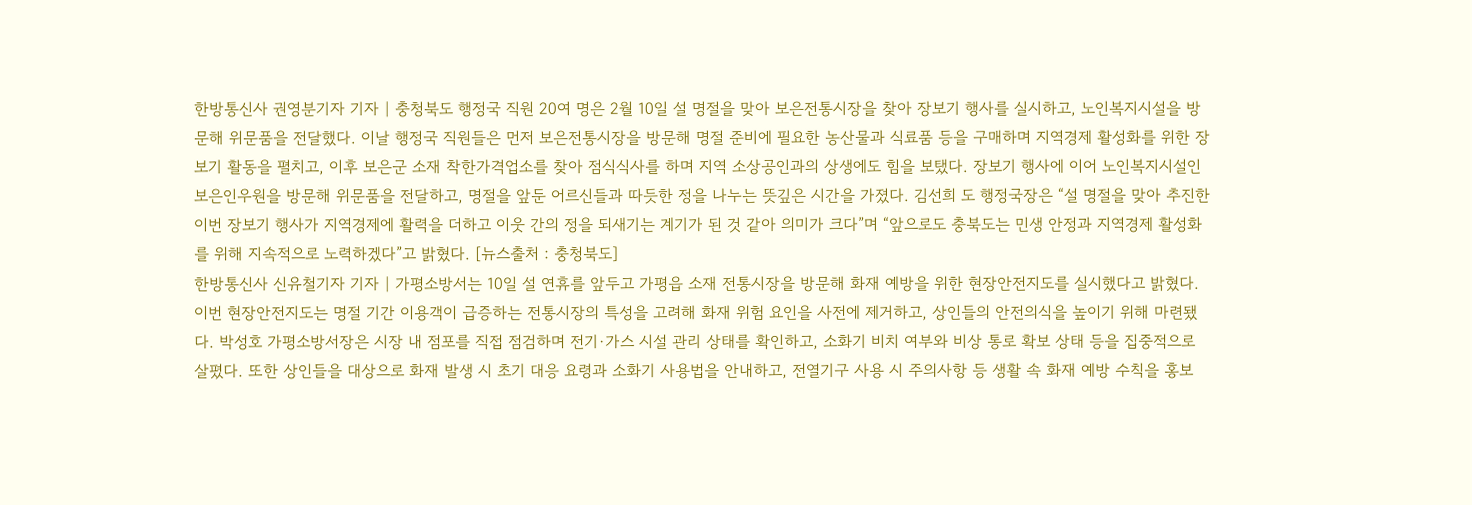한방통신사 권영분기자 기자 | 충청북도 행정국 직원 20여 명은 2월 10일 설 명절을 맞아 보은전통시장을 찾아 장보기 행사를 실시하고, 노인복지시설을 방문해 위문품을 전달했다. 이날 행정국 직원들은 먼저 보은전통시장을 방문해 명절 준비에 필요한 농산물과 식료품 등을 구매하며 지역경제 활성화를 위한 장보기 활동을 펼치고, 이후 보은군 소재 착한가격업소를 찾아 점식식사를 하며 지역 소상공인과의 상생에도 힘을 보탰다. 장보기 행사에 이어 노인복지시설인 보은인우원을 방문해 위문품을 전달하고, 명절을 앞둔 어르신들과 따듯한 정을 나누는 뜻깊은 시간을 가졌다. 김선희 도 행정국장은 “설 명절을 맞아 추진한 이번 장보기 행사가 지역경제에 활력을 더하고 이웃 간의 정을 되새기는 계기가 된 것 같아 의미가 크다”며 “앞으로도 충북도는 민생 안정과 지역경제 활성화를 위해 지속적으로 노력하겠다”고 밝혔다. [뉴스출처 : 충청북도]
한방통신사 신유철기자 기자 | 가평소방서는 10일 설 연휴를 앞두고 가평읍 소재 전통시장을 방문해 화재 예방을 위한 현장안전지도를 실시했다고 밝혔다. 이번 현장안전지도는 명절 기간 이용객이 급증하는 전통시장의 특성을 고려해 화재 위험 요인을 사전에 제거하고, 상인들의 안전의식을 높이기 위해 마련됐다. 박성호 가평소방서장은 시장 내 점포를 직접 점검하며 전기·가스 시설 관리 상태를 확인하고, 소화기 비치 여부와 비상 통로 확보 상태 등을 집중적으로 살폈다. 또한 상인들을 대상으로 화재 발생 시 초기 대응 요령과 소화기 사용법을 안내하고, 전열기구 사용 시 주의사항 등 생활 속 화재 예방 수칙을 홍보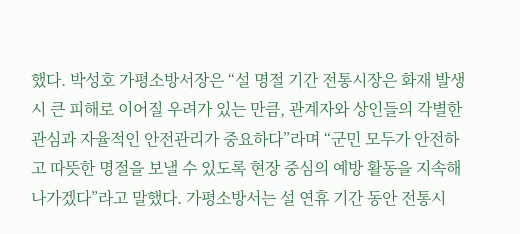했다. 박성호 가평소방서장은 “설 명절 기간 전통시장은 화재 발생 시 큰 피해로 이어질 우려가 있는 만큼, 관계자와 상인들의 각별한 관심과 자율적인 안전관리가 중요하다”라며 “군민 모두가 안전하고 따뜻한 명절을 보낼 수 있도록 현장 중심의 예방 활동을 지속해 나가겠다”라고 말했다. 가평소방서는 설 연휴 기간 동안 전통시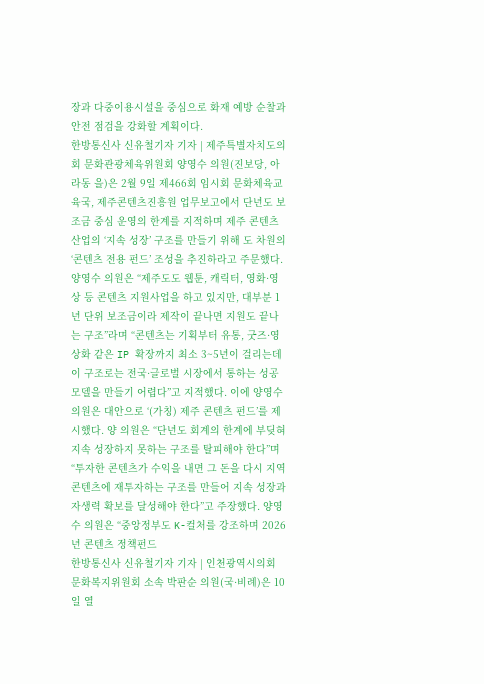장과 다중이용시설을 중심으로 화재 예방 순찰과 안전 점검을 강화할 계획이다.
한방통신사 신유철기자 기자 | 제주특별자치도의회 문화관광체육위원회 양영수 의원(진보당, 아라동 을)은 2월 9일 제466회 임시회 문화체육교육국, 제주콘텐츠진흥원 업무보고에서 단년도 보조금 중심 운영의 한계를 지적하며 제주 콘텐츠 산업의 ‘지속 성장’ 구조를 만들기 위해 도 차원의 ‘콘텐츠 전용 펀드’ 조성을 추진하라고 주문했다. 양영수 의원은 “제주도도 웹툰, 캐릭터, 영화·영상 등 콘텐츠 지원사업을 하고 있지만, 대부분 1년 단위 보조금이라 제작이 끝나면 지원도 끝나는 구조”라며 “콘텐츠는 기획부터 유통, 굿즈·영상화 같은 IP 확장까지 최소 3~5년이 걸리는데 이 구조로는 전국·글로벌 시장에서 통하는 성공모델을 만들기 어렵다”고 지적했다. 이에 양영수 의원은 대안으로 ‘(가칭) 제주 콘텐츠 펀드’를 제시했다. 양 의원은 “단년도 회계의 한계에 부딪혀 지속 성장하지 못하는 구조를 탈피해야 한다”며 “투자한 콘텐츠가 수익을 내면 그 돈을 다시 지역 콘텐츠에 재투자하는 구조를 만들어 지속 성장과 자생력 확보를 달성해야 한다”고 주장했다. 양영수 의원은 “중앙정부도 K-컬처를 강조하며 2026년 콘텐츠 정책펀드
한방통신사 신유철기자 기자 | 인천광역시의회 문화복지위원회 소속 박판순 의원(국·비례)은 10일 열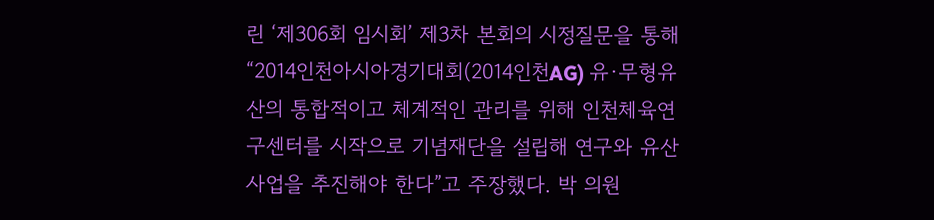린 ‘제306회 임시회’ 제3차 본회의 시정질문을 통해 “2014인천아시아경기대회(2014인천AG) 유·무형유산의 통합적이고 체계적인 관리를 위해 인천체육연구센터를 시작으로 기념재단을 설립해 연구와 유산사업을 추진해야 한다”고 주장했다. 박 의원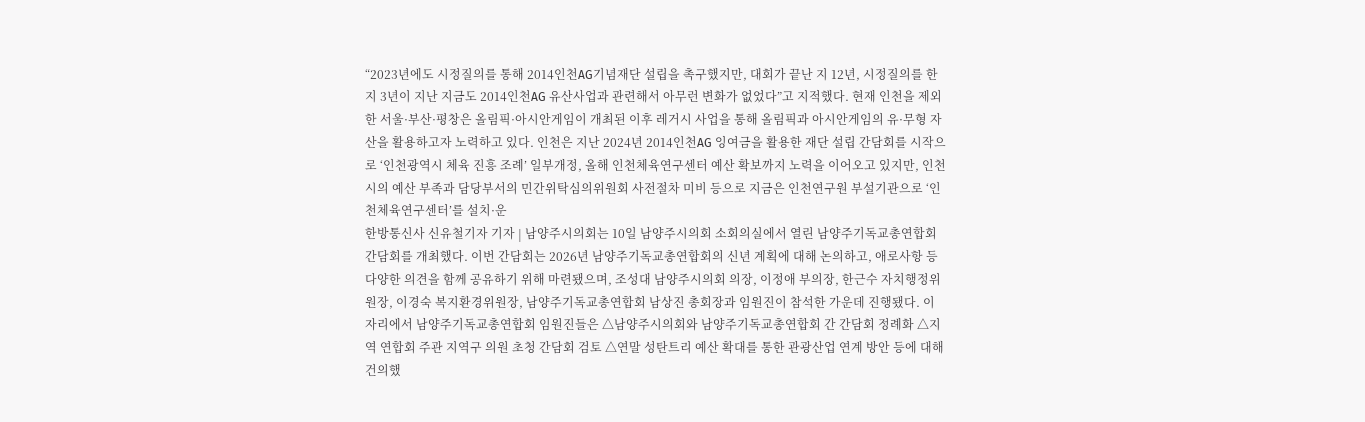“2023년에도 시정질의를 통해 2014인천AG기념재단 설립을 촉구했지만, 대회가 끝난 지 12년, 시정질의를 한지 3년이 지난 지금도 2014인천AG 유산사업과 관련해서 아무런 변화가 없었다”고 지적했다. 현재 인천을 제외한 서울·부산·평창은 올림픽·아시안게임이 개최된 이후 레거시 사업을 통해 올림픽과 아시안게임의 유·무형 자산을 활용하고자 노력하고 있다. 인천은 지난 2024년 2014인천AG 잉여금을 활용한 재단 설립 간담회를 시작으로 ‘인천광역시 체육 진흥 조례’ 일부개정, 올해 인천체육연구센터 예산 확보까지 노력을 이어오고 있지만, 인천시의 예산 부족과 담당부서의 민간위탁심의위원회 사전절차 미비 등으로 지금은 인천연구원 부설기관으로 ‘인천체육연구센터’를 설치·운
한방통신사 신유철기자 기자 | 남양주시의회는 10일 남양주시의회 소회의실에서 열린 남양주기독교총연합회 간담회를 개최했다. 이번 간담회는 2026년 남양주기독교총연합회의 신년 계획에 대해 논의하고, 애로사항 등 다양한 의견을 함께 공유하기 위해 마련됐으며, 조성대 남양주시의회 의장, 이정애 부의장, 한근수 자치행정위원장, 이경숙 복지환경위원장, 남양주기독교총연합회 남상진 총회장과 임원진이 참석한 가운데 진행됐다. 이 자리에서 남양주기독교총연합회 임원진들은 △남양주시의회와 남양주기독교총연합회 간 간담회 정례화 △지역 연합회 주관 지역구 의원 초청 간담회 검토 △연말 성탄트리 예산 확대를 통한 관광산업 연계 방안 등에 대해 건의했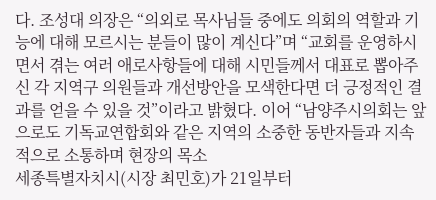다. 조성대 의장은 “의외로 목사님들 중에도 의회의 역할과 기능에 대해 모르시는 분들이 많이 계신다”며 “교회를 운영하시면서 겪는 여러 애로사항들에 대해 시민들께서 대표로 뽑아주신 각 지역구 의원들과 개선방안을 모색한다면 더 긍정적인 결과를 얻을 수 있을 것”이라고 밝혔다. 이어 “남양주시의회는 앞으로도 기독교연합회와 같은 지역의 소중한 동반자들과 지속적으로 소통하며 현장의 목소
세종특별자치시(시장 최민호)가 21일부터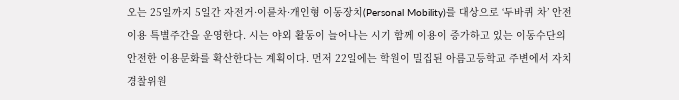오는 25일까지 5일간 자전거·이륜차·개인형 이동장치(Personal Mobility)를 대상으로 ‘두바퀴 차’ 안전이용 특별주간을 운영한다. 시는 야외 활동이 늘어나는 시기 함께 이용이 증가하고 있는 이동수단의 안전한 이용문화를 확산한다는 계획이다. 먼저 22일에는 학원이 밀집된 아름고등학교 주변에서 자치경찰위원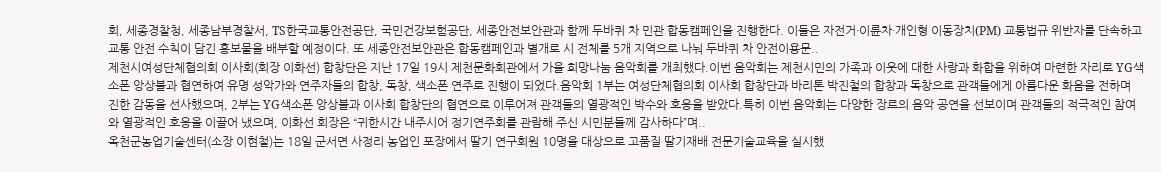회, 세종경찰청, 세종남부경찰서, TS한국교통안전공단, 국민건강보험공단, 세종안전보안관과 함께 두바퀴 차 민관 합동캠페인을 진행한다. 이들은 자전거·이륜차·개인형 이동장치(PM) 교통법규 위반자를 단속하고 교통 안전 수칙이 담긴 홍보물을 배부할 예정이다. 또 세종안전보안관은 합동캠페인과 별개로 시 전체를 5개 지역으로 나눠 두바퀴 차 안전이용문..
제천시여성단체협의회 이사회(회장 이화선) 합창단은 지난 17일 19시 제천문화회관에서 가을 희망나눔 음악회를 개최했다.이번 음악회는 제천시민의 가족과 이웃에 대한 사랑과 화합을 위하여 마련한 자리로 YG색소폰 앙상블과 협연하여 유명 성악가와 연주자들의 합창, 독창, 색소폰 연주로 진행이 되었다.음악회 1부는 여성단체협의회 이사회 합창단과 바리톤 박진철의 합창과 독창으로 관객들에게 아름다운 화음을 전하며 진한 감동을 선사했으며, 2부는 YG색소폰 앙상블과 이사회 합창단의 협연으로 이루어져 관객들의 열광적인 박수와 호응을 받았다.특히 이번 음악회는 다양한 장르의 음악 공연을 선보이며 관객들의 적극적인 참여와 열광적인 호응을 이끌어 냈으며, 이화선 회장은 “귀한시간 내주시어 정기연주회를 관람해 주신 시민분들께 감사하다”며..
옥천군농업기술센터(소장 이현철)는 18일 군서면 사정리 농업인 포장에서 딸기 연구회원 10명을 대상으로 고품질 딸기재배 전문기술교육을 실시했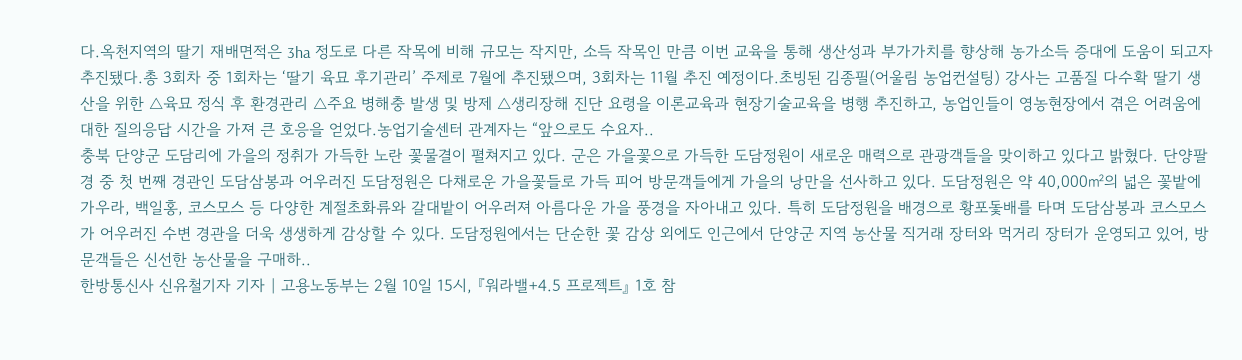다.옥천지역의 딸기 재배면적은 3ha 정도로 다른 작목에 비해 규모는 작지만, 소득 작목인 만큼 이번 교육을 통해 생산성과 부가가치를 향상해 농가소득 증대에 도움이 되고자 추진됐다.총 3회차 중 1회차는 ‘딸기 육묘 후기관리’ 주제로 7월에 추진됐으며, 3회차는 11월 추진 예정이다.초빙된 김종필(어울림 농업컨설팅) 강사는 고품질 다수확 딸기 생산을 위한 △육묘 정식 후 환경관리 △주요 병해충 발생 및 방제 △생리장해 진단 요령을 이론교육과 현장기술교육을 병행 추진하고, 농업인들이 영농현장에서 겪은 어려움에 대한 질의응답 시간을 가져 큰 호응을 얻었다.농업기술센터 관계자는 “앞으로도 수요자..
충북 단양군 도담리에 가을의 정취가 가득한 노란 꽃물결이 펼쳐지고 있다. 군은 가을꽃으로 가득한 도담정원이 새로운 매력으로 관광객들을 맞이하고 있다고 밝혔다. 단양팔경 중 첫 번째 경관인 도담삼봉과 어우러진 도담정원은 다채로운 가을꽃들로 가득 피어 방문객들에게 가을의 낭만을 선사하고 있다. 도담정원은 약 40,000㎡의 넓은 꽃밭에 가우라, 백일홍, 코스모스 등 다양한 계절초화류와 갈대밭이 어우러져 아름다운 가을 풍경을 자아내고 있다. 특히 도담정원을 배경으로 황포돛배를 타며 도담삼봉과 코스모스가 어우러진 수변 경관을 더욱 생생하게 감상할 수 있다. 도담정원에서는 단순한 꽃 감상 외에도 인근에서 단양군 지역 농산물 직거래 장터와 먹거리 장터가 운영되고 있어, 방문객들은 신선한 농산물을 구매하..
한방통신사 신유철기자 기자 | 고용노동부는 2월 10일 15시, 『워라밸+4.5 프로젝트』 1호 참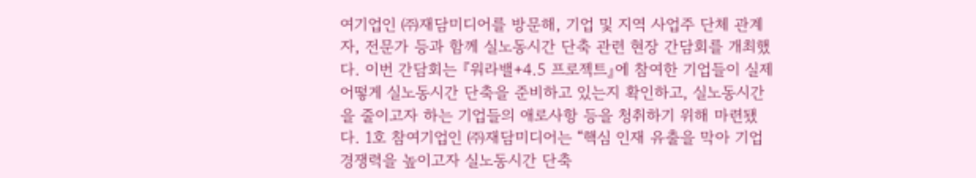여기업인 ㈜재담미디어를 방문해, 기업 및 지역 사업주 단체 관계자, 전문가 등과 함께 실노동시간 단축 관련 현장 간담회를 개최했다. 이번 간담회는 『워라밸+4.5 프로젝트』에 참여한 기업들이 실제 어떻게 실노동시간 단축을 준비하고 있는지 확인하고, 실노동시간을 줄이고자 하는 기업들의 애로사항 등을 청취하기 위해 마련됐다. 1호 참여기업인 ㈜재담미디어는 “핵심 인재 유출을 막아 기업 경쟁력을 높이고자 실노동시간 단축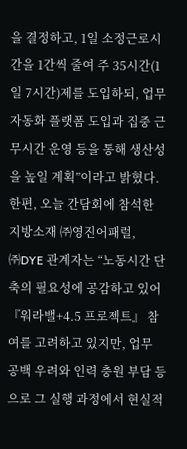을 결정하고, 1일 소정근로시간을 1간씩 줄여 주 35시간(1일 7시간)제를 도입하되, 업무 자동화 플랫폼 도입과 집중 근무시간 운영 등을 통해 생산성을 높일 계획”이라고 밝혔다. 한편, 오늘 간담회에 참석한 지방소재 ㈜영진어패럴, ㈜DYE 관계자는 “노동시간 단축의 필요성에 공감하고 있어 『워라밸+4.5 프로젝트』 참여를 고려하고 있지만, 업무 공백 우려와 인력 충원 부담 등으로 그 실행 과정에서 현실적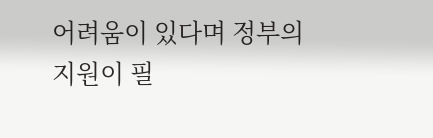어려움이 있다며 정부의 지원이 필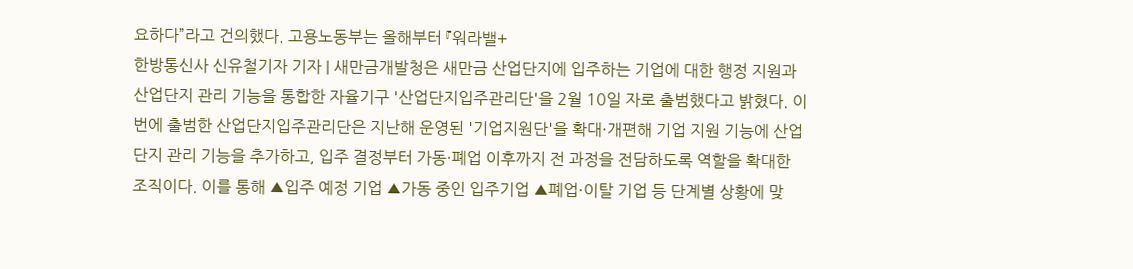요하다”라고 건의했다. 고용노동부는 올해부터 『워라밸+
한방통신사 신유철기자 기자 | 새만금개발청은 새만금 산업단지에 입주하는 기업에 대한 행정 지원과 산업단지 관리 기능을 통합한 자율기구 '산업단지입주관리단'을 2월 10일 자로 출범했다고 밝혔다. 이번에 출범한 산업단지입주관리단은 지난해 운영된 '기업지원단'을 확대·개편해 기업 지원 기능에 산업단지 관리 기능을 추가하고, 입주 결정부터 가동·폐업 이후까지 전 과정을 전담하도록 역할을 확대한 조직이다. 이를 통해 ▲입주 예정 기업 ▲가동 중인 입주기업 ▲폐업·이탈 기업 등 단계별 상황에 맞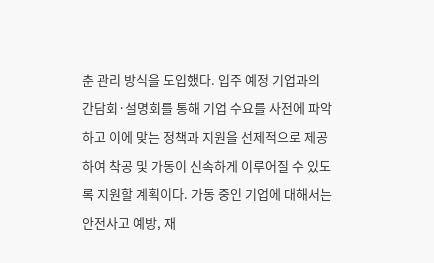춘 관리 방식을 도입했다. 입주 예정 기업과의 간담회·설명회를 통해 기업 수요를 사전에 파악하고 이에 맞는 정책과 지원을 선제적으로 제공하여 착공 및 가동이 신속하게 이루어질 수 있도록 지원할 계획이다. 가동 중인 기업에 대해서는 안전사고 예방, 재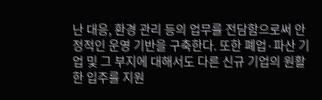난 대응, 환경 관리 등의 업무를 전담함으로써 안정적인 운영 기반을 구축한다. 또한 폐업·파산 기업 및 그 부지에 대해서도 다른 신규 기업의 원활한 입주를 지원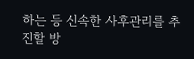하는 등 신속한 사후관리를 추진할 방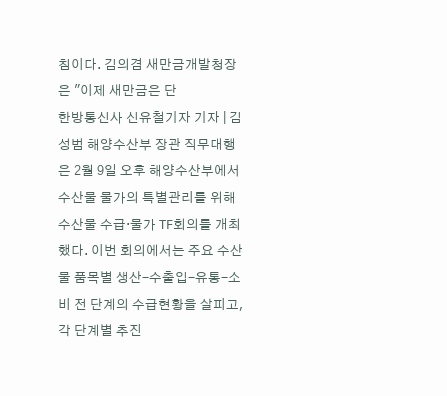침이다. 김의겸 새만금개발청장은 "이제 새만금은 단
한방통신사 신유철기자 기자 | 김성범 해양수산부 장관 직무대행은 2월 9일 오후 해양수산부에서 수산물 물가의 특별관리를 위해 수산물 수급·물가 TF회의를 개최했다. 이번 회의에서는 주요 수산물 품목별 생산-수출입-유통-소비 전 단계의 수급현황을 살피고, 각 단계별 추진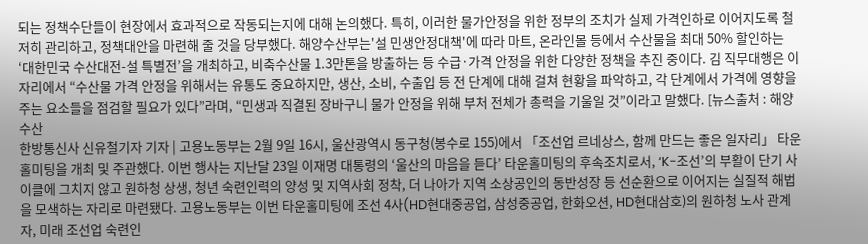되는 정책수단들이 현장에서 효과적으로 작동되는지에 대해 논의했다. 특히, 이러한 물가안정을 위한 정부의 조치가 실제 가격인하로 이어지도록 철저히 관리하고, 정책대안을 마련해 줄 것을 당부했다. 해양수산부는'설 민생안정대책'에 따라 마트, 온라인몰 등에서 수산물을 최대 50% 할인하는 ‘대한민국 수산대전-설 특별전’을 개최하고, 비축수산물 1.3만톤을 방출하는 등 수급·가격 안정을 위한 다양한 정책을 추진 중이다. 김 직무대행은 이 자리에서 “수산물 가격 안정을 위해서는 유통도 중요하지만, 생산, 소비, 수출입 등 전 단계에 대해 걸쳐 현황을 파악하고, 각 단계에서 가격에 영향을 주는 요소들을 점검할 필요가 있다”라며, “민생과 직결된 장바구니 물가 안정을 위해 부처 전체가 총력을 기울일 것”이라고 말했다. [뉴스출처 : 해양수산
한방통신사 신유철기자 기자 | 고용노동부는 2월 9일 16시, 울산광역시 동구청(봉수로 155)에서 「조선업 르네상스, 함께 만드는 좋은 일자리」 타운홀미팅을 개최 및 주관했다. 이번 행사는 지난달 23일 이재명 대통령의 ‘울산의 마음을 듣다’ 타운홀미팅의 후속조치로서, ‘K-조선’의 부활이 단기 사이클에 그치지 않고 원하청 상생, 청년 숙련인력의 양성 및 지역사회 정착, 더 나아가 지역 소상공인의 동반성장 등 선순환으로 이어지는 실질적 해법을 모색하는 자리로 마련됐다. 고용노동부는 이번 타운홀미팅에 조선 4사(HD현대중공업, 삼성중공업, 한화오션, HD현대삼호)의 원하청 노사 관계자, 미래 조선업 숙련인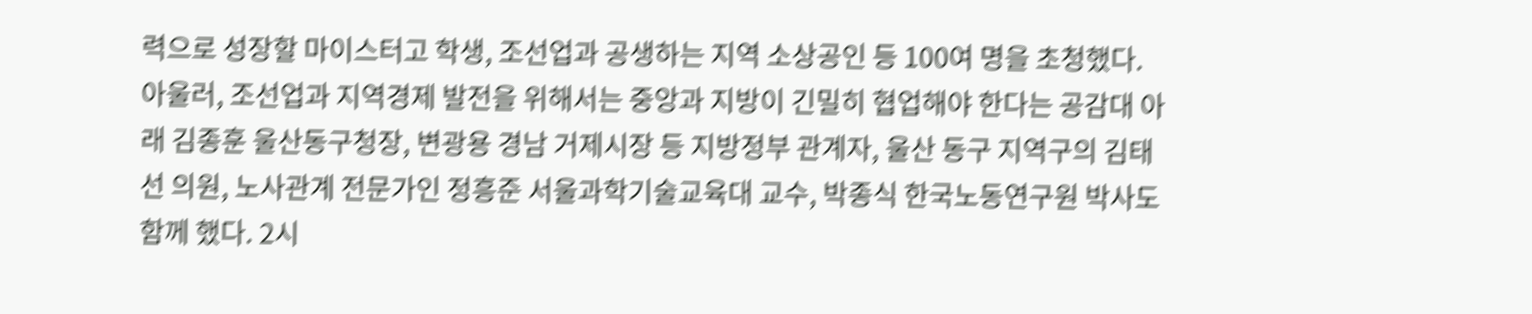력으로 성장할 마이스터고 학생, 조선업과 공생하는 지역 소상공인 등 100여 명을 초청했다. 아울러, 조선업과 지역경제 발전을 위해서는 중앙과 지방이 긴밀히 협업해야 한다는 공감대 아래 김종훈 울산동구청장, 변광용 경남 거제시장 등 지방정부 관계자, 울산 동구 지역구의 김태선 의원, 노사관계 전문가인 정흥준 서울과학기술교육대 교수, 박종식 한국노동연구원 박사도 함께 했다. 2시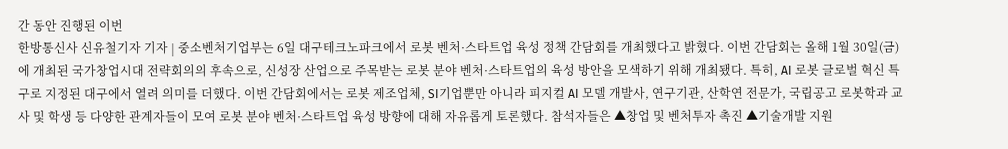간 동안 진행된 이번
한방통신사 신유철기자 기자 | 중소벤처기업부는 6일 대구테크노파크에서 로봇 벤처·스타트업 육성 정책 간담회를 개최했다고 밝혔다. 이번 간담회는 올해 1월 30일(금)에 개최된 국가창업시대 전략회의의 후속으로, 신성장 산업으로 주목받는 로봇 분야 벤처·스타트업의 육성 방안을 모색하기 위해 개최됐다. 특히, AI 로봇 글로벌 혁신 특구로 지정된 대구에서 열려 의미를 더했다. 이번 간담회에서는 로봇 제조업체, SI기업뿐만 아니라 피지컬 AI 모델 개발사, 연구기관, 산학연 전문가, 국립공고 로봇학과 교사 및 학생 등 다양한 관계자들이 모여 로봇 분야 벤처·스타트업 육성 방향에 대해 자유롭게 토론했다. 참석자들은 ▲창업 및 벤처투자 촉진 ▲기술개발 지원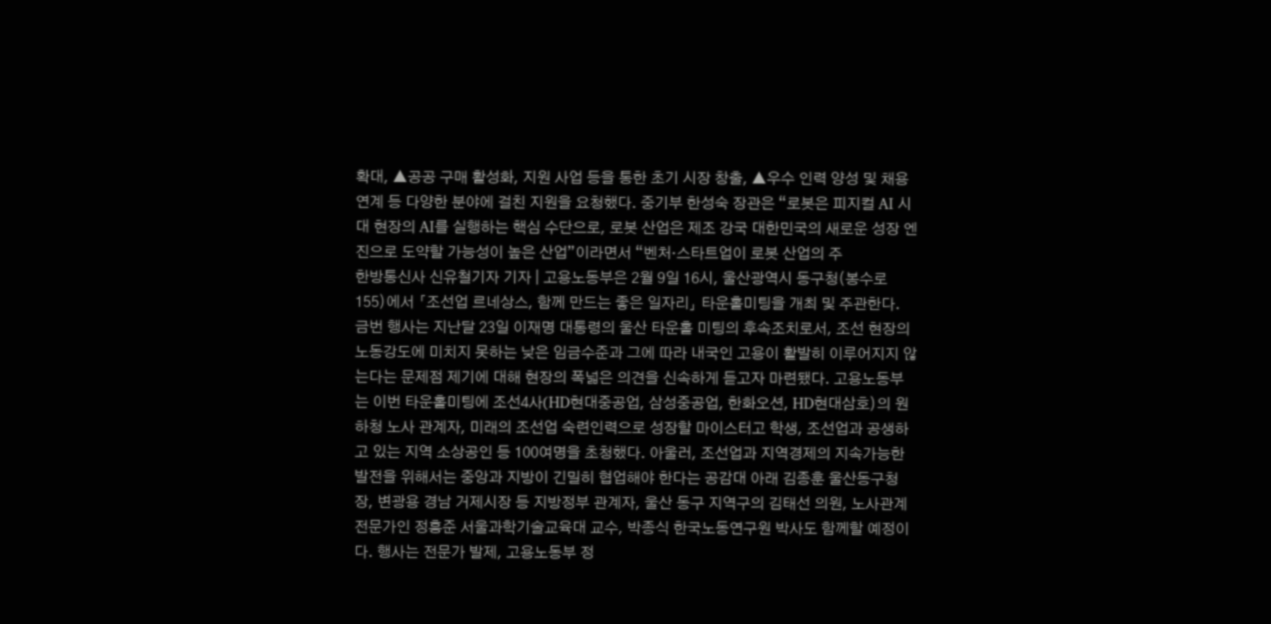확대, ▲공공 구매 활성화, 지원 사업 등을 통한 초기 시장 창출, ▲우수 인력 양성 및 채용 연계 등 다양한 분야에 걸친 지원을 요청했다. 중기부 한성숙 장관은 “로봇은 피지컬 AI 시대 현장의 AI를 실행하는 핵심 수단으로, 로봇 산업은 제조 강국 대한민국의 새로운 성장 엔진으로 도약할 가능성이 높은 산업”이라면서 “벤처·스타트업이 로봇 산업의 주
한방통신사 신유철기자 기자 | 고용노동부은 2월 9일 16시, 울산광역시 동구청(봉수로 155)에서 「조선업 르네상스, 함께 만드는 좋은 일자리」 타운홀미팅을 개최 및 주관한다. 금번 행사는 지난달 23일 이재명 대통령의 울산 타운홀 미팅의 후속조치로서, 조선 현장의 노동강도에 미치지 못하는 낮은 임금수준과 그에 따라 내국인 고용이 활발히 이루어지지 않는다는 문제점 제기에 대해 현장의 폭넓은 의견을 신속하게 듣고자 마련됐다. 고용노동부는 이번 타운홀미팅에 조선4사(HD현대중공업, 삼성중공업, 한화오션, HD현대삼호)의 원하청 노사 관계자, 미래의 조선업 숙련인력으로 성장할 마이스터고 학생, 조선업과 공생하고 있는 지역 소상공인 등 100여명을 초청했다. 아울러, 조선업과 지역경제의 지속가능한 발전을 위해서는 중앙과 지방이 긴밀히 협업해야 한다는 공감대 아래 김종훈 울산동구청장, 변광용 경남 거제시장 등 지방정부 관계자, 울산 동구 지역구의 김태선 의원, 노사관계 전문가인 정흥준 서울과학기술교육대 교수, 박종식 한국노동연구원 박사도 함께할 예정이다. 행사는 전문가 발제, 고용노동부 정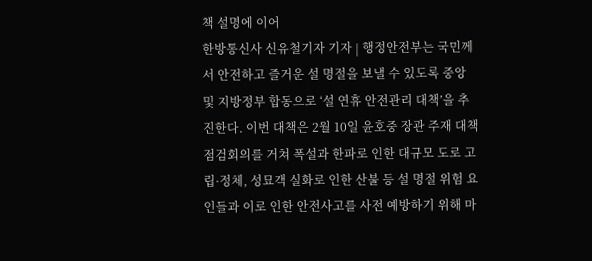책 설명에 이어
한방통신사 신유철기자 기자 | 행정안전부는 국민께서 안전하고 즐거운 설 명절을 보낼 수 있도록 중앙 및 지방정부 합동으로 ‘설 연휴 안전관리 대책’을 추진한다. 이번 대책은 2월 10일 윤호중 장관 주재 대책 점검회의를 거쳐 폭설과 한파로 인한 대규모 도로 고립·정체, 성묘객 실화로 인한 산불 등 설 명절 위험 요인들과 이로 인한 안전사고를 사전 예방하기 위해 마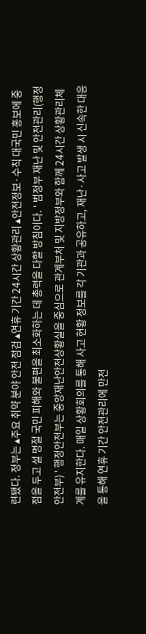련됐다. 정부는 ▴주요 취약 분야 안전 점검 ▴연휴 기간 24시간 상황관리 ▴안전정보·수칙 대국민 홍보에 중점을 두고 설 명절 국민 피해와 불편을 최소화하는 데 총력을 다할 방침이다. ' 범정부 재난 및 안전관리(행정안전부) ' 행정안전부는 중앙재난안전상황실을 중심으로 관계부처 및 지방정부와 함께 24시간 상황관리체계를 유지한다. 매일 상황회의를 통해 사고 현황 정보를 각 기관과 공유하고, 재난·사고 발생 시 신속한 대응을 통해 연휴 기간 안전관리에 만전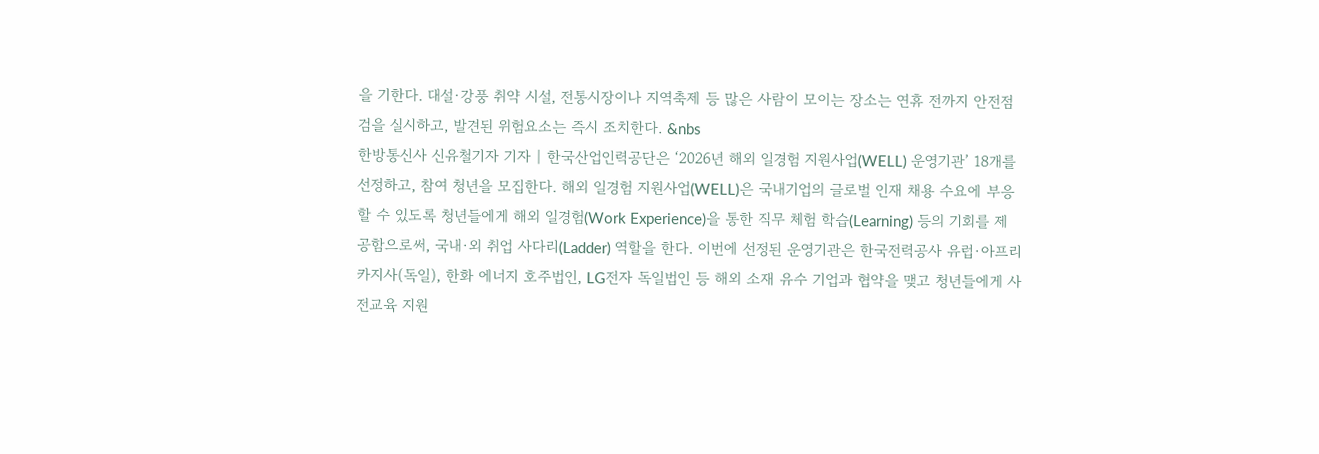을 기한다. 대설·강풍 취약 시설, 전통시장이나 지역축제 등 많은 사람이 모이는 장소는 연휴 전까지 안전점검을 실시하고, 발견된 위험요소는 즉시 조치한다. &nbs
한방통신사 신유철기자 기자 | 한국산업인력공단은 ‘2026년 해외 일경험 지원사업(WELL) 운영기관’ 18개를 선정하고, 참여 청년을 모집한다. 해외 일경험 지원사업(WELL)은 국내기업의 글로벌 인재 채용 수요에 부응할 수 있도록 청년들에게 해외 일경험(Work Experience)을 통한 직무 체험 학습(Learning) 등의 기회를 제공함으로써, 국내·외 취업 사다리(Ladder) 역할을 한다. 이번에 선정된 운영기관은 한국전력공사 유럽·아프리카지사(독일), 한화 에너지 호주법인, LG전자 독일법인 등 해외 소재 유수 기업과 협약을 맺고 청년들에게 사전교육 지원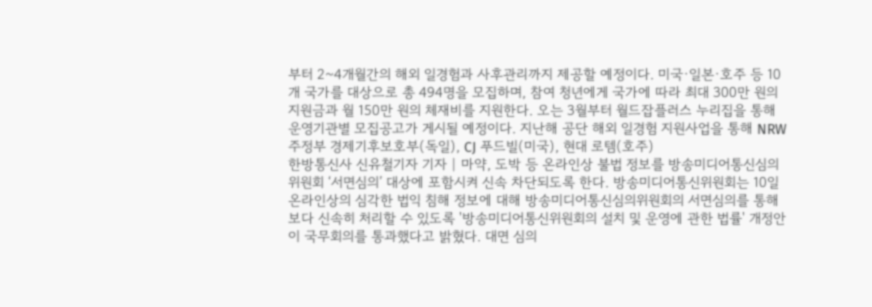부터 2~4개월간의 해외 일경험과 사후관리까지 제공할 예정이다. 미국·일본·호주 등 10개 국가를 대상으로 총 494명을 모집하며, 참여 청년에게 국가에 따라 최대 300만 원의 지원금과 월 150만 원의 체재비를 지원한다. 오는 3월부터 월드잡플러스 누리집을 통해 운영기관별 모집공고가 게시될 예정이다. 지난해 공단 해외 일경험 지원사업을 통해 NRW 주정부 경제기후보호부(독일), CJ 푸드빌(미국), 현대 로템(호주)
한방통신사 신유철기자 기자 | 마약, 도박 등 온라인상 불법 정보를 방송미디어통신심의위원회 ‘서면심의’ 대상에 포함시켜 신속 차단되도록 한다. 방송미디어통신위원회는 10일 온라인상의 심각한 법익 침해 정보에 대해 방송미디어통신심의위원회의 서면심의를 통해 보다 신속히 처리할 수 있도록 '방송미디어통신위원회의 설치 및 운영에 관한 법률' 개정안이 국무회의를 통과했다고 밝혔다. 대면 심의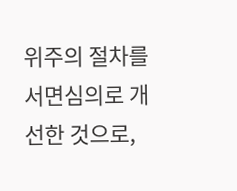위주의 절차를 서면심의로 개선한 것으로,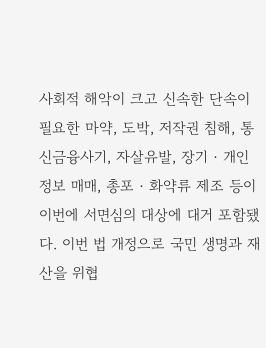사회적 해악이 크고 신속한 단속이 필요한 마약, 도박, 저작권 침해, 통신금융사기, 자살유발, 장기‧개인정보 매매, 총포‧화약류 제조 등이 이번에 서면심의 대상에 대거 포함됐다. 이번 법 개정으로 국민 생명과 재산을 위협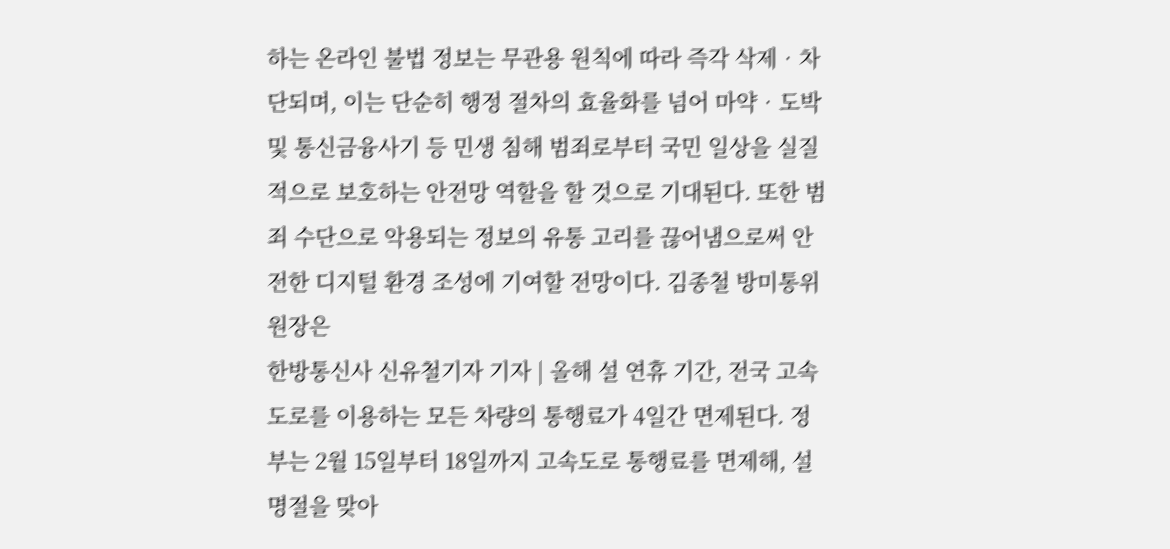하는 온라인 불법 정보는 무관용 원칙에 따라 즉각 삭제‧차단되며, 이는 단순히 행정 절차의 효율화를 넘어 마약‧도박 및 통신금융사기 등 민생 침해 범죄로부터 국민 일상을 실질적으로 보호하는 안전망 역할을 할 것으로 기대된다. 또한 범죄 수단으로 악용되는 정보의 유통 고리를 끊어냄으로써 안전한 디지털 환경 조성에 기여할 전망이다. 김종철 방미통위원장은
한방통신사 신유철기자 기자 | 올해 설 연휴 기간, 전국 고속도로를 이용하는 모든 차량의 통행료가 4일간 면제된다. 정부는 2월 15일부터 18일까지 고속도로 통행료를 면제해, 설 명절을 맞아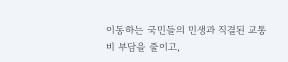이동하는 국민들의 민생과 직결된 교통비 부담을 줄이고,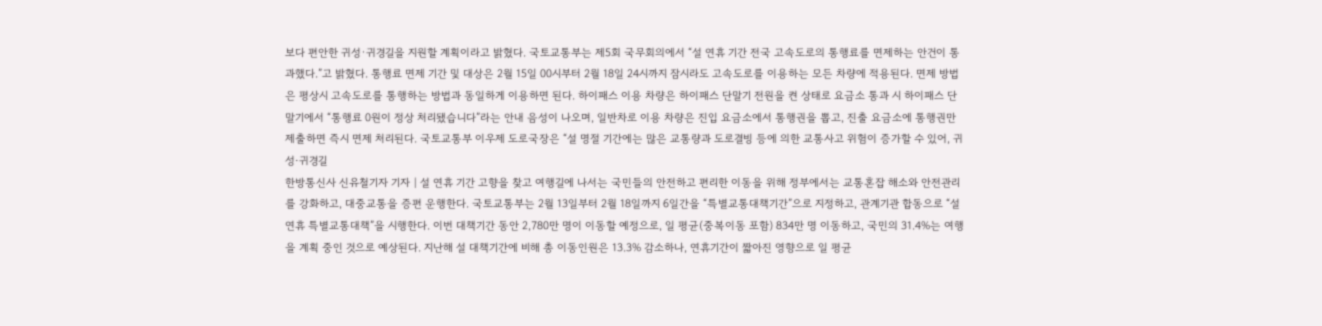보다 편안한 귀성·귀경길을 지원할 계획이라고 밝혔다. 국토교통부는 제5회 국무회의에서 “설 연휴 기간 전국 고속도로의 통행료를 면제하는 안건이 통과했다.”고 밝혔다. 통행료 면제 기간 및 대상은 2월 15일 00시부터 2월 18일 24시까지 잠시라도 고속도로를 이용하는 모든 차량에 적용된다. 면제 방법은 평상시 고속도로를 통행하는 방법과 동일하게 이용하면 된다. 하이패스 이용 차량은 하이패스 단말기 전원을 켠 상태로 요금소 통과 시 하이패스 단말기에서 “통행료 0원이 정상 처리됐습니다”라는 안내 음성이 나오며, 일반차로 이용 차량은 진입 요금소에서 통행권을 뽑고, 진출 요금소에 통행권만 제출하면 즉시 면제 처리된다. 국토교통부 이우제 도로국장은 “설 명절 기간에는 많은 교통량과 도로결빙 등에 의한 교통사고 위험이 증가할 수 있어, 귀성⋅귀경길
한방통신사 신유철기자 기자 | 설 연휴 기간 고향을 찾고 여행길에 나서는 국민들의 안전하고 편리한 이동을 위해 정부에서는 교통혼잡 해소와 안전관리를 강화하고, 대중교통을 증편 운행한다. 국토교통부는 2월 13일부터 2월 18일까지 6일간을 “특별교통대책기간”으로 지정하고, 관계기관 합동으로 “설 연휴 특별교통대책”을 시행한다. 이번 대책기간 동안 2,780만 명이 이동할 예정으로, 일 평균(중복이동 포함) 834만 명 이동하고, 국민의 31.4%는 여행을 계획 중인 것으로 예상된다. 지난해 설 대책기간에 비해 총 이동인원은 13.3% 감소하나, 연휴기간이 짧아진 영향으로 일 평균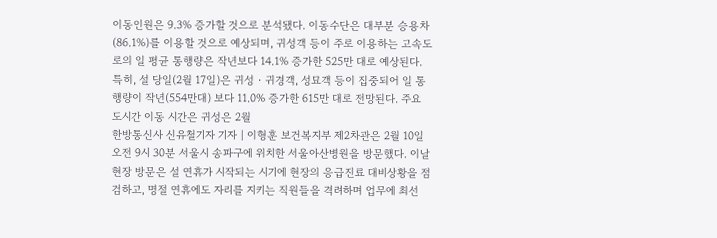이동인원은 9.3% 증가할 것으로 분석됐다. 이동수단은 대부분 승용차(86.1%)를 이용할 것으로 예상되며, 귀성객 등이 주로 이용하는 고속도로의 일 평균 통행량은 작년보다 14.1% 증가한 525만 대로 예상된다. 특히, 설 당일(2월 17일)은 귀성‧귀경객, 성묘객 등이 집중되어 일 통행량이 작년(554만대) 보다 11.0% 증가한 615만 대로 전망된다. 주요 도시간 이동 시간은 귀성은 2월
한방통신사 신유철기자 기자 | 이형훈 보건복지부 제2차관은 2월 10일 오전 9시 30분 서울시 송파구에 위치한 서울아산병원을 방문했다. 이날 현장 방문은 설 연휴가 시작되는 시기에 현장의 응급진료 대비상황을 점검하고, 명절 연휴에도 자리를 지키는 직원들을 격려하며 업무에 최선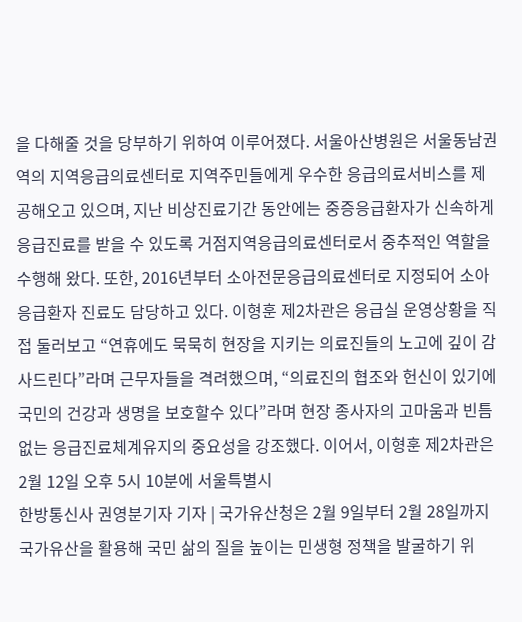을 다해줄 것을 당부하기 위하여 이루어졌다. 서울아산병원은 서울동남권역의 지역응급의료센터로 지역주민들에게 우수한 응급의료서비스를 제공해오고 있으며, 지난 비상진료기간 동안에는 중증응급환자가 신속하게 응급진료를 받을 수 있도록 거점지역응급의료센터로서 중추적인 역할을 수행해 왔다. 또한, 2016년부터 소아전문응급의료센터로 지정되어 소아응급환자 진료도 담당하고 있다. 이형훈 제2차관은 응급실 운영상황을 직접 둘러보고 “연휴에도 묵묵히 현장을 지키는 의료진들의 노고에 깊이 감사드린다”라며 근무자들을 격려했으며, “의료진의 협조와 헌신이 있기에 국민의 건강과 생명을 보호할수 있다”라며 현장 종사자의 고마움과 빈틈없는 응급진료체계유지의 중요성을 강조했다. 이어서, 이형훈 제2차관은 2월 12일 오후 5시 10분에 서울특별시
한방통신사 권영분기자 기자 | 국가유산청은 2월 9일부터 2월 28일까지 국가유산을 활용해 국민 삶의 질을 높이는 민생형 정책을 발굴하기 위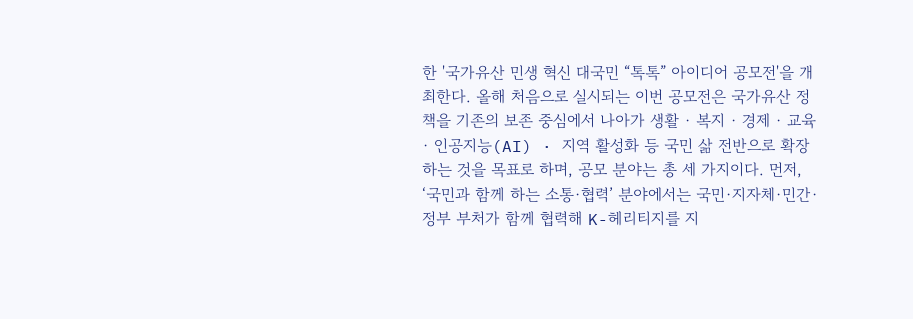한 '국가유산 민생 혁신 대국민 “톡톡” 아이디어 공모전'을 개최한다. 올해 처음으로 실시되는 이번 공모전은 국가유산 정책을 기존의 보존 중심에서 나아가 생활 · 복지 · 경제 · 교육 · 인공지능(AI) · 지역 활성화 등 국민 삶 전반으로 확장하는 것을 목표로 하며, 공모 분야는 총 세 가지이다. 먼저, ‘국민과 함께 하는 소통·협력’ 분야에서는 국민·지자체·민간·정부 부처가 함께 협력해 K-헤리티지를 지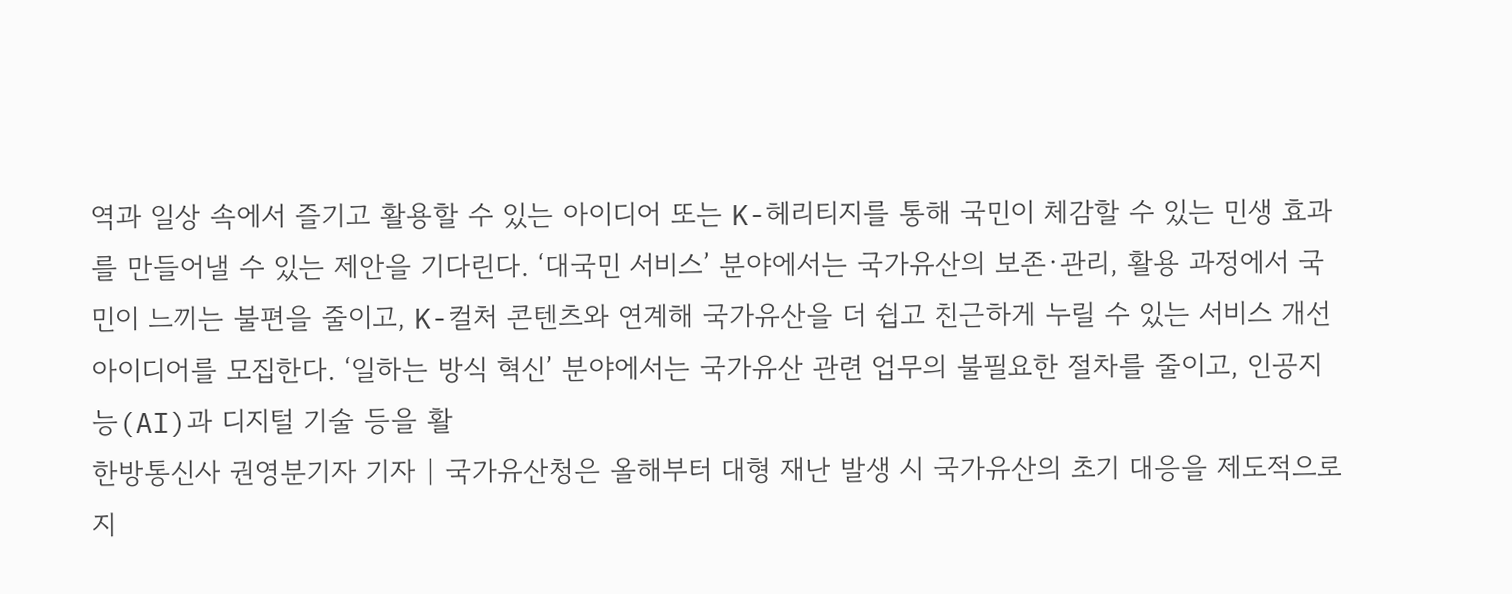역과 일상 속에서 즐기고 활용할 수 있는 아이디어 또는 K-헤리티지를 통해 국민이 체감할 수 있는 민생 효과를 만들어낼 수 있는 제안을 기다린다. ‘대국민 서비스’ 분야에서는 국가유산의 보존·관리, 활용 과정에서 국민이 느끼는 불편을 줄이고, K-컬처 콘텐츠와 연계해 국가유산을 더 쉽고 친근하게 누릴 수 있는 서비스 개선 아이디어를 모집한다. ‘일하는 방식 혁신’ 분야에서는 국가유산 관련 업무의 불필요한 절차를 줄이고, 인공지능(AI)과 디지털 기술 등을 활
한방통신사 권영분기자 기자 | 국가유산청은 올해부터 대형 재난 발생 시 국가유산의 초기 대응을 제도적으로 지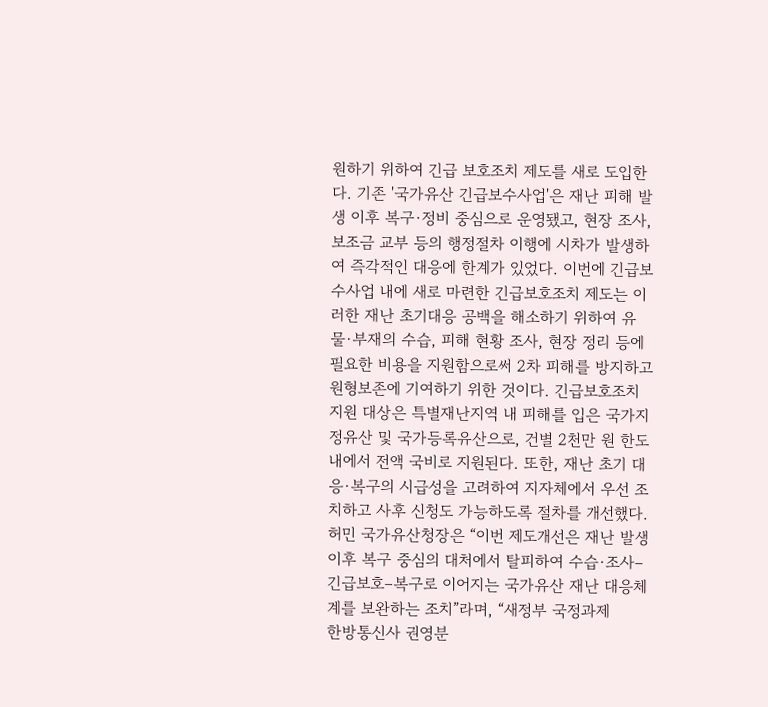원하기 위하여 긴급 보호조치 제도를 새로 도입한다. 기존 '국가유산 긴급보수사업'은 재난 피해 발생 이후 복구·정비 중심으로 운영됐고, 현장 조사, 보조금 교부 등의 행정절차 이행에 시차가 발생하여 즉각적인 대응에 한계가 있었다. 이번에 긴급보수사업 내에 새로 마련한 긴급보호조치 제도는 이러한 재난 초기대응 공백을 해소하기 위하여 유물·부재의 수습, 피해 현황 조사, 현장 정리 등에 필요한 비용을 지원함으로써 2차 피해를 방지하고 원형보존에 기여하기 위한 것이다. 긴급보호조치 지원 대상은 특별재난지역 내 피해를 입은 국가지정유산 및 국가등록유산으로, 건별 2천만 원 한도 내에서 전액 국비로 지원된다. 또한, 재난 초기 대응·복구의 시급성을 고려하여 지자체에서 우선 조치하고 사후 신청도 가능하도록 절차를 개선했다. 허민 국가유산청장은 “이번 제도개선은 재난 발생 이후 복구 중심의 대처에서 탈피하여 수습·조사–긴급보호–복구로 이어지는 국가유산 재난 대응체계를 보완하는 조치”라며, “새정부 국정과제
한방통신사 권영분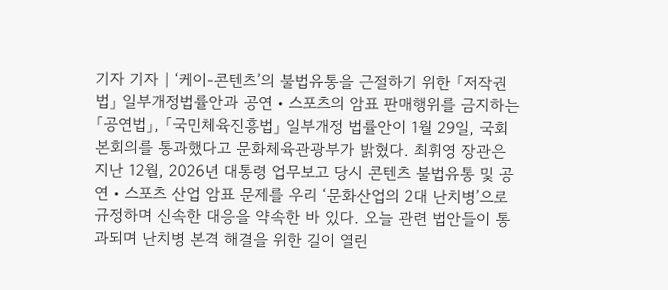기자 기자 | ‘케이-콘텐츠’의 불법유통을 근절하기 위한 「저작권법」 일부개정법률안과 공연‧스포츠의 암표 판매행위를 금지하는 「공연법」, 「국민체육진흥법」 일부개정 법률안이 1월 29일, 국회 본회의를 통과했다고 문화체육관광부가 밝혔다. 최휘영 장관은 지난 12월, 2026년 대통령 업무보고 당시 콘텐츠 불법유통 및 공연‧스포츠 산업 암표 문제를 우리 ‘문화산업의 2대 난치병’으로 규정하며 신속한 대응을 약속한 바 있다. 오늘 관련 법안들이 통과되며 난치병 본격 해결을 위한 길이 열린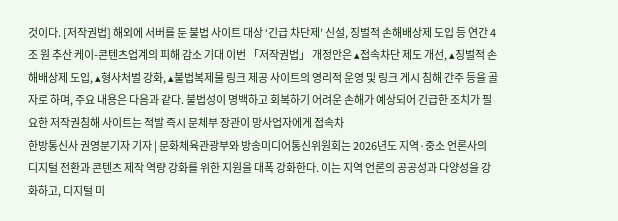것이다. [저작권법] 해외에 서버를 둔 불법 사이트 대상 ‘긴급 차단제’ 신설, 징벌적 손해배상제 도입 등 연간 4조 원 추산 케이-콘텐츠업계의 피해 감소 기대 이번 「저작권법」 개정안은 ▴접속차단 제도 개선, ▴징벌적 손해배상제 도입, ▴형사처벌 강화, ▴불법복제물 링크 제공 사이트의 영리적 운영 및 링크 게시 침해 간주 등을 골자로 하며, 주요 내용은 다음과 같다. 불법성이 명백하고 회복하기 어려운 손해가 예상되어 긴급한 조치가 필요한 저작권침해 사이트는 적발 즉시 문체부 장관이 망사업자에게 접속차
한방통신사 권영분기자 기자 | 문화체육관광부와 방송미디어통신위원회는 2026년도 지역·중소 언론사의 디지털 전환과 콘텐츠 제작 역량 강화를 위한 지원을 대폭 강화한다. 이는 지역 언론의 공공성과 다양성을 강화하고, 디지털 미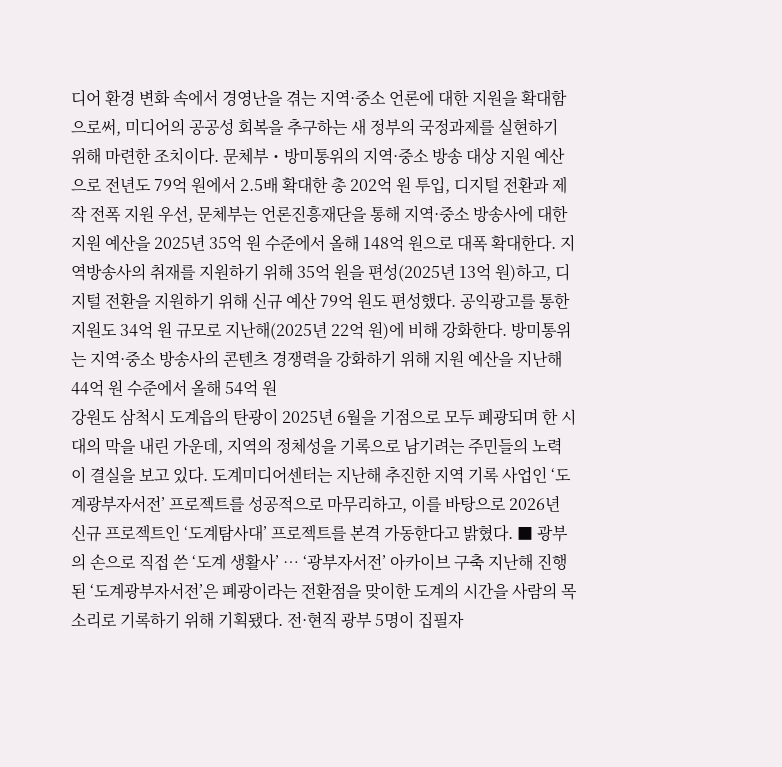디어 환경 변화 속에서 경영난을 겪는 지역·중소 언론에 대한 지원을 확대함으로써, 미디어의 공공성 회복을 추구하는 새 정부의 국정과제를 실현하기 위해 마련한 조치이다. 문체부・방미통위의 지역·중소 방송 대상 지원 예산으로 전년도 79억 원에서 2.5배 확대한 총 202억 원 투입, 디지털 전환과 제작 전폭 지원 우선, 문체부는 언론진흥재단을 통해 지역·중소 방송사에 대한 지원 예산을 2025년 35억 원 수준에서 올해 148억 원으로 대폭 확대한다. 지역방송사의 취재를 지원하기 위해 35억 원을 편성(2025년 13억 원)하고, 디지털 전환을 지원하기 위해 신규 예산 79억 원도 편성했다. 공익광고를 통한 지원도 34억 원 규모로 지난해(2025년 22억 원)에 비해 강화한다. 방미통위는 지역·중소 방송사의 콘텐츠 경쟁력을 강화하기 위해 지원 예산을 지난해 44억 원 수준에서 올해 54억 원
강원도 삼척시 도계읍의 탄광이 2025년 6월을 기점으로 모두 폐광되며 한 시대의 막을 내린 가운데, 지역의 정체성을 기록으로 남기려는 주민들의 노력이 결실을 보고 있다. 도계미디어센터는 지난해 추진한 지역 기록 사업인 ‘도계광부자서전’ 프로젝트를 성공적으로 마무리하고, 이를 바탕으로 2026년 신규 프로젝트인 ‘도계탐사대’ 프로젝트를 본격 가동한다고 밝혔다. ■ 광부의 손으로 직접 쓴 ‘도계 생활사’ … ‘광부자서전’ 아카이브 구축 지난해 진행된 ‘도계광부자서전’은 폐광이라는 전환점을 맞이한 도계의 시간을 사람의 목소리로 기록하기 위해 기획됐다. 전·현직 광부 5명이 집필자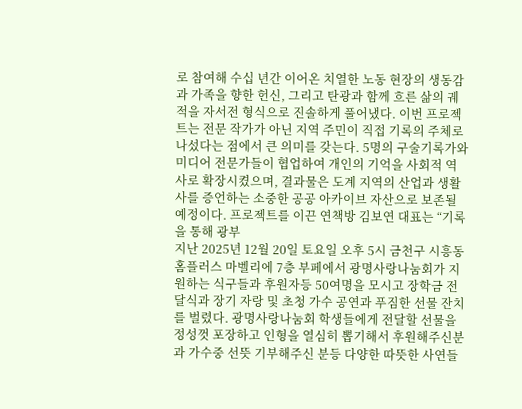로 참여해 수십 년간 이어온 치열한 노동 현장의 생동감과 가족을 향한 헌신, 그리고 탄광과 함께 흐른 삶의 궤적을 자서전 형식으로 진솔하게 풀어냈다. 이번 프로젝트는 전문 작가가 아닌 지역 주민이 직접 기록의 주체로 나섰다는 점에서 큰 의미를 갖는다. 5명의 구술기록가와 미디어 전문가들이 협업하여 개인의 기억을 사회적 역사로 확장시켰으며, 결과물은 도계 지역의 산업과 생활사를 증언하는 소중한 공공 아카이브 자산으로 보존될 예정이다. 프로젝트를 이끈 연책방 김보연 대표는 “기록을 통해 광부
지난 2025년 12월 20일 토요일 오후 5시 금천구 시흥동 홈플러스 마벨리에 7층 부페에서 광명사랑나눔회가 지원하는 식구들과 후원자등 50여명을 모시고 장학금 전달식과 장기 자랑 및 초청 가수 공연과 푸짐한 선물 잔치를 벌렸다. 광명사랑나눔회 학생들에게 전달할 선물을 정성껏 포장하고 인형을 열심히 뽑기해서 후원해주신분과 가수중 선뜻 기부해주신 분등 다양한 따뜻한 사연들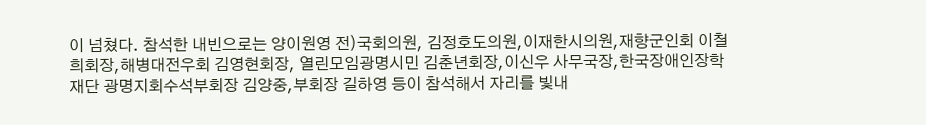이 넘쳤다. 참석한 내빈으로는 양이원영 전)국회의원, 김정호도의원,이재한시의원,재향군인회 이철희회장,해병대전우회 김영현회장, 열린모임광명시민 김춘년회장,이신우 사무국장,한국장애인장학재단 광명지회수석부회장 김양중,부회장 길하영 등이 참석해서 자리를 빛내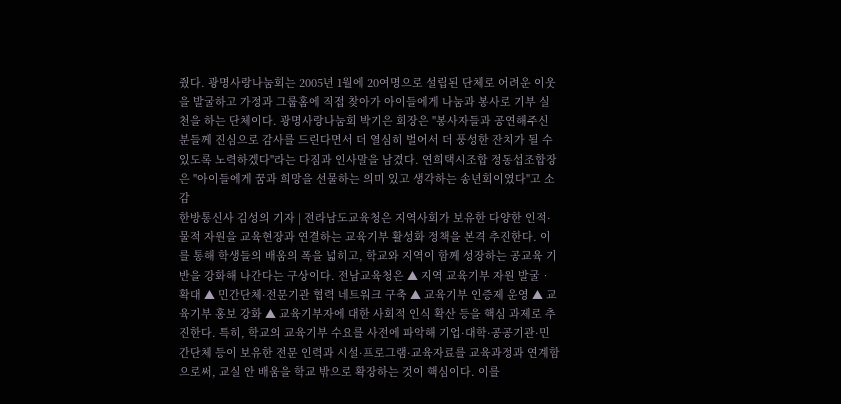줬다. 광명사랑나눔회는 2005년 1월에 20여명으로 설립된 단체로 어려운 이웃을 발굴하고 가정과 그룹홈에 직접 찾아가 아이들에게 나눔과 봉사로 기부 실천을 하는 단체이다. 광명사랑나눔회 박기은 회장은 "봉사자들과 공연해주신 분들께 진심으로 감사를 드린다면서 더 열심히 벌어서 더 풍성한 잔치가 될 수있도록 노력하겠다"라는 다짐과 인사말을 남겼다. 연희택시조합 정동섭조합장은 "아이들에게 꿈과 희망을 선물하는 의미 있고 생각하는 송년회이였다"고 소감
한방통신사 김성의 기자 | 전라남도교육청은 지역사회가 보유한 다양한 인적·물적 자원을 교육현장과 연결하는 교육기부 활성화 정책을 본격 추진한다. 이를 통해 학생들의 배움의 폭을 넓히고, 학교와 지역이 함께 성장하는 공교육 기반을 강화해 나간다는 구상이다. 전남교육청은 ▲ 지역 교육기부 자원 발굴‧확대 ▲ 민간단체·전문기관 협력 네트워크 구축 ▲ 교육기부 인증제 운영 ▲ 교육기부 홍보 강화 ▲ 교육기부자에 대한 사회적 인식 확산 등을 핵심 과제로 추진한다. 특히, 학교의 교육기부 수요를 사전에 파악해 기업·대학·공공기관·민간단체 등이 보유한 전문 인력과 시설·프로그램·교육자료를 교육과정과 연계함으로써, 교실 안 배움을 학교 밖으로 확장하는 것이 핵심이다. 이를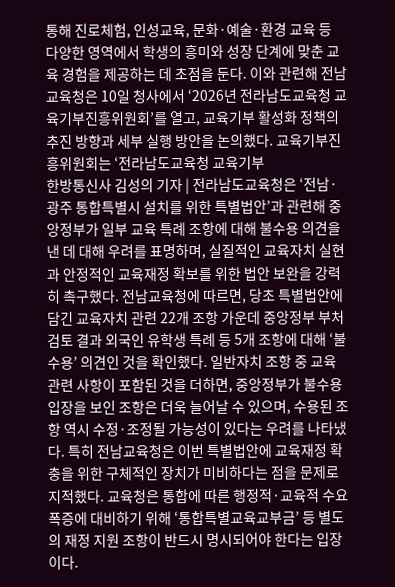통해 진로체험, 인성교육, 문화·예술·환경 교육 등 다양한 영역에서 학생의 흥미와 성장 단계에 맞춘 교육 경험을 제공하는 데 초점을 둔다. 이와 관련해 전남교육청은 10일 청사에서 ‘2026년 전라남도교육청 교육기부진흥위원회’를 열고, 교육기부 활성화 정책의 추진 방향과 세부 실행 방안을 논의했다. 교육기부진흥위원회는 ‘전라남도교육청 교육기부
한방통신사 김성의 기자 | 전라남도교육청은 ‘전남·광주 통합특별시 설치를 위한 특별법안’과 관련해 중앙정부가 일부 교육 특례 조항에 대해 불수용 의견을 낸 데 대해 우려를 표명하며, 실질적인 교육자치 실현과 안정적인 교육재정 확보를 위한 법안 보완을 강력히 촉구했다. 전남교육청에 따르면, 당초 특별법안에 담긴 교육자치 관련 22개 조항 가운데 중앙정부 부처 검토 결과 외국인 유학생 특례 등 5개 조항에 대해 ‘불수용’ 의견인 것을 확인했다. 일반자치 조항 중 교육관련 사항이 포함된 것을 더하면, 중앙정부가 불수용 입장을 보인 조항은 더욱 늘어날 수 있으며, 수용된 조항 역시 수정·조정될 가능성이 있다는 우려를 나타냈다. 특히 전남교육청은 이번 특별법안에 교육재정 확충을 위한 구체적인 장치가 미비하다는 점을 문제로 지적했다. 교육청은 통합에 따른 행정적·교육적 수요 폭증에 대비하기 위해 ‘통합특별교육교부금’ 등 별도의 재정 지원 조항이 반드시 명시되어야 한다는 입장이다.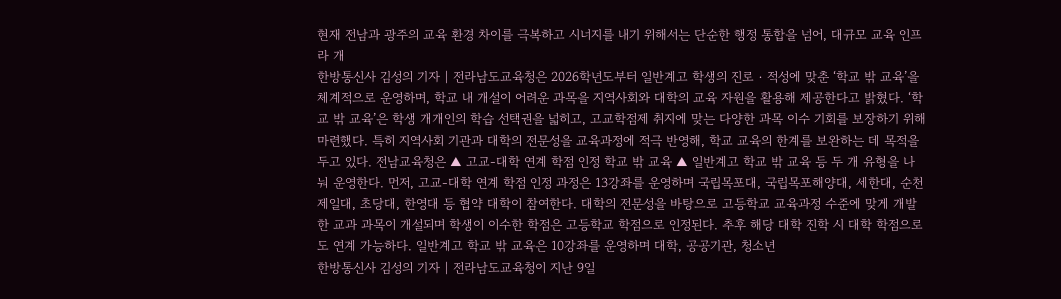현재 전남과 광주의 교육 환경 차이를 극복하고 시너지를 내기 위해서는 단순한 행정 통합을 넘어, 대규모 교육 인프라 개
한방통신사 김성의 기자 | 전라남도교육청은 2026학년도부터 일반계고 학생의 진로‧적성에 맞춘 ‘학교 밖 교육’을 체계적으로 운영하며, 학교 내 개설이 어려운 과목을 지역사회와 대학의 교육 자원을 활용해 제공한다고 밝혔다. ‘학교 밖 교육’은 학생 개개인의 학습 선택권을 넓히고, 고교학점제 취지에 맞는 다양한 과목 이수 기회를 보장하기 위해 마련했다. 특히 지역사회 기관과 대학의 전문성을 교육과정에 적극 반영해, 학교 교육의 한계를 보완하는 데 목적을 두고 있다. 전남교육청은 ▲ 고교-대학 연계 학점 인정 학교 밖 교육 ▲ 일반계고 학교 밖 교육 등 두 개 유형을 나눠 운영한다. 먼저, 고교-대학 연계 학점 인정 과정은 13강좌를 운영하며 국립목포대, 국립목포해양대, 세한대, 순천제일대, 초당대, 한영대 등 협약 대학이 참여한다. 대학의 전문성을 바탕으로 고등학교 교육과정 수준에 맞게 개발한 교과 과목이 개설되며 학생이 이수한 학점은 고등학교 학점으로 인정된다. 추후 해당 대학 진학 시 대학 학점으로도 연계 가능하다. 일반계고 학교 밖 교육은 10강좌를 운영하며 대학, 공공기관, 청소년
한방통신사 김성의 기자 | 전라남도교육청이 지난 9일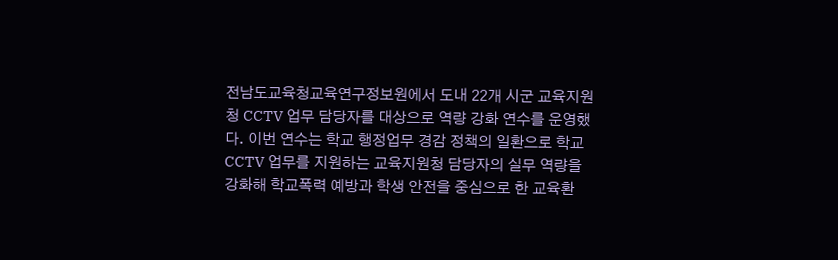전남도교육청교육연구정보원에서 도내 22개 시군 교육지원청 CCTV 업무 담당자를 대상으로 역량 강화 연수를 운영했다. 이번 연수는 학교 행정업무 경감 정책의 일환으로 학교 CCTV 업무를 지원하는 교육지원청 담당자의 실무 역량을 강화해 학교폭력 예방과 학생 안전을 중심으로 한 교육환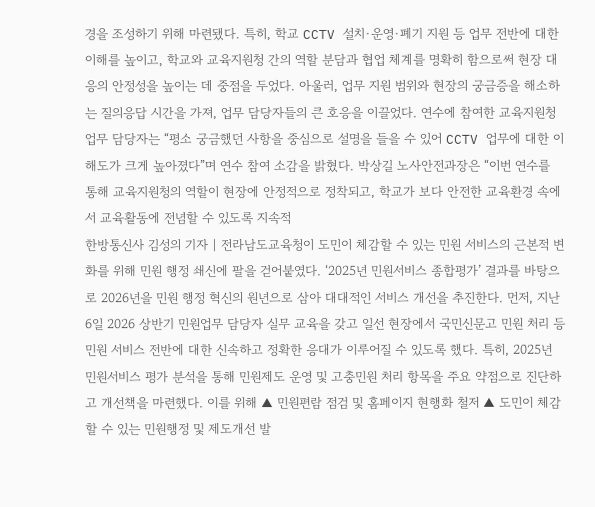경을 조성하기 위해 마련됐다. 특히, 학교 CCTV 설치·운영·폐기 지원 등 업무 전반에 대한 이해를 높이고, 학교와 교육지원청 간의 역할 분담과 협업 체계를 명확히 함으로써 현장 대응의 안정성을 높이는 데 중점을 두었다. 아울러, 업무 지원 범위와 현장의 궁금증을 해소하는 질의응답 시간을 가져, 업무 담당자들의 큰 호응을 이끌었다. 연수에 참여한 교육지원청 업무 담당자는 “평소 궁금했던 사항을 중심으로 설명을 들을 수 있어 CCTV 업무에 대한 이해도가 크게 높아졌다”며 연수 참여 소감을 밝혔다. 박상길 노사안전과장은 “이번 연수를 통해 교육지원청의 역할이 현장에 안정적으로 정착되고, 학교가 보다 안전한 교육환경 속에서 교육활동에 전념할 수 있도록 지속적
한방통신사 김성의 기자 | 전라남도교육청이 도민이 체감할 수 있는 민원 서비스의 근본적 변화를 위해 민원 행정 쇄신에 팔을 걷어붙였다. ‘2025년 민원서비스 종합평가’ 결과를 바탕으로 2026년을 민원 행정 혁신의 원년으로 삼아 대대적인 서비스 개선을 추진한다. 먼저, 지난 6일 2026 상반기 민원업무 담당자 실무 교육을 갖고 일선 현장에서 국민신문고 민원 처리 등 민원 서비스 전반에 대한 신속하고 정확한 응대가 이루어질 수 있도록 했다. 특히, 2025년 민원서비스 평가 분석을 통해 민원제도 운영 및 고충민원 처리 항목을 주요 약점으로 진단하고 개선책을 마련했다. 이를 위해 ▲ 민원편람 점검 및 홈페이지 현행화 철저 ▲ 도민이 체감할 수 있는 민원행정 및 제도개선 발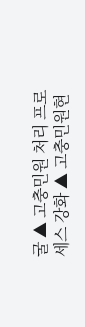굴 ▲ 고충민원 처리 프로세스 강화 ▲ 고충민원현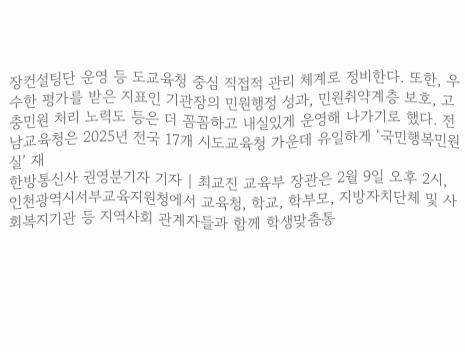장컨설팅단 운영 등 도교육청 중심 직접적 관리 체계로 정비한다. 또한, 우수한 평가를 받은 지표인 기관장의 민원행정 성과, 민원취약계층 보호, 고충민원 처리 노력도 등은 더 꼼꼼하고 내실있게 운영해 나가기로 했다. 전남교육청은 2025년 전국 17개 시도교육청 가운데 유일하게 ‘국민행복민원실’ 재
한방통신사 권영분기자 기자 | 최교진 교육부 장관은 2월 9일 오후 2시, 인천광역시서부교육지원청에서 교육청, 학교, 학부모, 지방자치단체 및 사회복지기관 등 지역사회 관계자들과 함께 학생맞춤통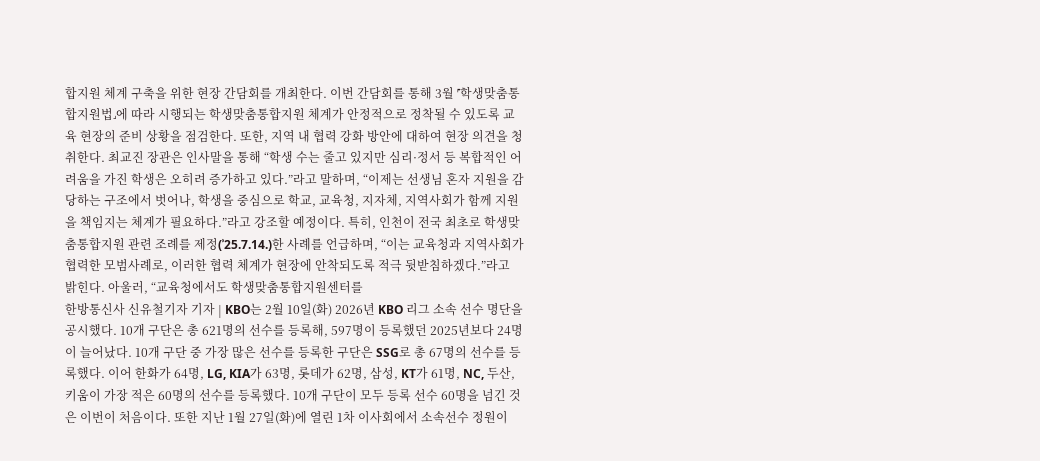합지원 체계 구축을 위한 현장 간담회를 개최한다. 이번 간담회를 통해 3월 ˹학생맞춤통합지원법˼에 따라 시행되는 학생맞춤통합지원 체계가 안정적으로 정착될 수 있도록 교육 현장의 준비 상황을 점검한다. 또한, 지역 내 협력 강화 방안에 대하여 현장 의견을 청취한다. 최교진 장관은 인사말을 통해 “학생 수는 줄고 있지만 심리·정서 등 복합적인 어려움을 가진 학생은 오히려 증가하고 있다.”라고 말하며, “이제는 선생님 혼자 지원을 감당하는 구조에서 벗어나, 학생을 중심으로 학교, 교육청, 지자체, 지역사회가 함께 지원을 책임지는 체계가 필요하다.”라고 강조할 예정이다. 특히, 인천이 전국 최초로 학생맞춤통합지원 관련 조례를 제정(ʾ25.7.14.)한 사례를 언급하며, “이는 교육청과 지역사회가 협력한 모범사례로, 이러한 협력 체계가 현장에 안착되도록 적극 뒷받침하겠다.”라고 밝힌다. 아울러, “교육청에서도 학생맞춤통합지원센터를
한방통신사 신유철기자 기자 | KBO는 2월 10일(화) 2026년 KBO 리그 소속 선수 명단을 공시했다. 10개 구단은 총 621명의 선수를 등록해, 597명이 등록했던 2025년보다 24명이 늘어났다. 10개 구단 중 가장 많은 선수를 등록한 구단은 SSG로 총 67명의 선수를 등록했다. 이어 한화가 64명, LG, KIA가 63명, 롯데가 62명, 삼성, KT가 61명, NC, 두산, 키움이 가장 적은 60명의 선수를 등록했다. 10개 구단이 모두 등록 선수 60명을 넘긴 것은 이번이 처음이다. 또한 지난 1월 27일(화)에 열린 1차 이사회에서 소속선수 정원이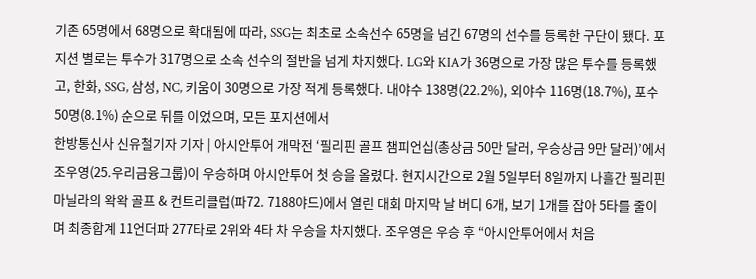기존 65명에서 68명으로 확대됨에 따라, SSG는 최초로 소속선수 65명을 넘긴 67명의 선수를 등록한 구단이 됐다. 포지션 별로는 투수가 317명으로 소속 선수의 절반을 넘게 차지했다. LG와 KIA가 36명으로 가장 많은 투수를 등록했고, 한화, SSG, 삼성, NC, 키움이 30명으로 가장 적게 등록했다. 내야수 138명(22.2%), 외야수 116명(18.7%), 포수 50명(8.1%) 순으로 뒤를 이었으며, 모든 포지션에서
한방통신사 신유철기자 기자 | 아시안투어 개막전 ‘필리핀 골프 챔피언십(총상금 50만 달러, 우승상금 9만 달러)’에서 조우영(25.우리금융그룹)이 우승하며 아시안투어 첫 승을 올렸다. 현지시간으로 2월 5일부터 8일까지 나흘간 필리핀 마닐라의 왁왁 골프 & 컨트리클럽(파72. 7188야드)에서 열린 대회 마지막 날 버디 6개, 보기 1개를 잡아 5타를 줄이며 최종합계 11언더파 277타로 2위와 4타 차 우승을 차지했다. 조우영은 우승 후 “아시안투어에서 처음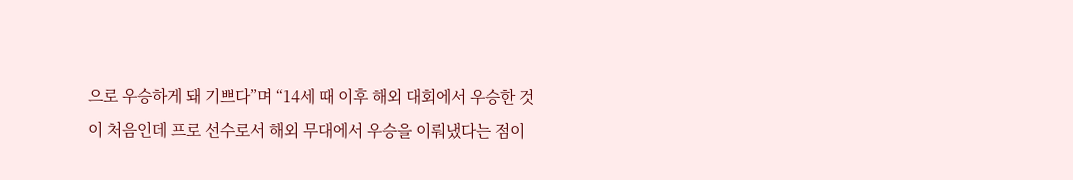으로 우승하게 돼 기쁘다”며 “14세 때 이후 해외 대회에서 우승한 것이 처음인데 프로 선수로서 해외 무대에서 우승을 이뤄냈다는 점이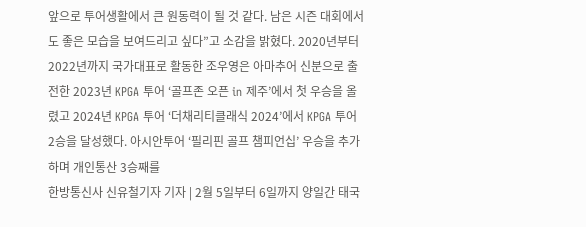앞으로 투어생활에서 큰 원동력이 될 것 같다. 남은 시즌 대회에서도 좋은 모습을 보여드리고 싶다”고 소감을 밝혔다. 2020년부터 2022년까지 국가대표로 활동한 조우영은 아마추어 신분으로 출전한 2023년 KPGA 투어 ‘골프존 오픈 in 제주’에서 첫 우승을 올렸고 2024년 KPGA 투어 ‘더채리티클래식 2024’에서 KPGA 투어 2승을 달성했다. 아시안투어 ‘필리핀 골프 챔피언십’ 우승을 추가하며 개인통산 3승째를
한방통신사 신유철기자 기자 | 2월 5일부터 6일까지 양일간 태국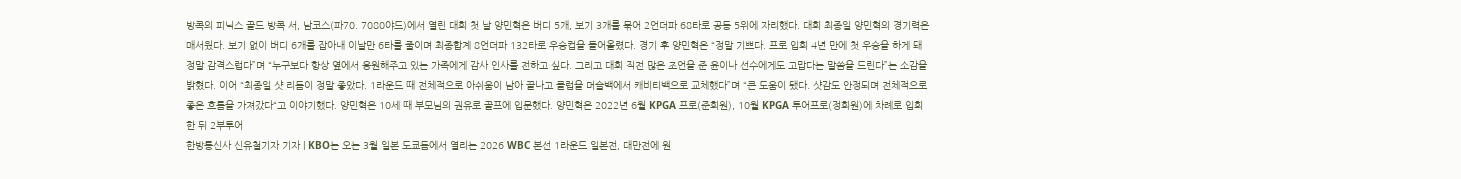방콕의 피닉스 골드 방콕 서, 남코스(파70. 7080야드)에서 열린 대회 첫 날 양민혁은 버디 5개, 보기 3개를 묶어 2언더파 68타로 공동 5위에 자리했다. 대회 최종일 양민혁의 경기력은 매서웠다. 보기 없이 버디 6개를 잡아내 이날만 6타를 줄이며 최종합계 8언더파 132타로 우승컵을 들어올렸다. 경기 후 양민혁은 “정말 기쁘다. 프로 입회 4년 만에 첫 우승을 하게 돼 정말 감격스럽다”며 “누구보다 항상 옆에서 응원해주고 있는 가족에게 감사 인사를 전하고 싶다. 그리고 대회 직전 많은 조언을 준 윤이나 선수에게도 고맙다는 말씀을 드린다”는 소감을 밝혔다. 이어 “최종일 샷 리듬이 정말 좋았다. 1라운드 때 전체적으로 아쉬움이 남아 끝나고 클럽을 머슬백에서 캐비티백으로 교체했다”며 “큰 도움이 됐다. 샷감도 안정되며 전체적으로 좋은 흐름을 가져갔다“고 이야기했다. 양민혁은 10세 때 부모님의 권유로 골프에 입문했다. 양민혁은 2022년 6월 KPGA 프로(준회원), 10월 KPGA 투어프로(정회원)에 차례로 입회한 뒤 2부투어
한방통신사 신유철기자 기자 | KBO는 오는 3월 일본 도쿄돔에서 열리는 2026 WBC 본선 1라운드 일본전, 대만전에 원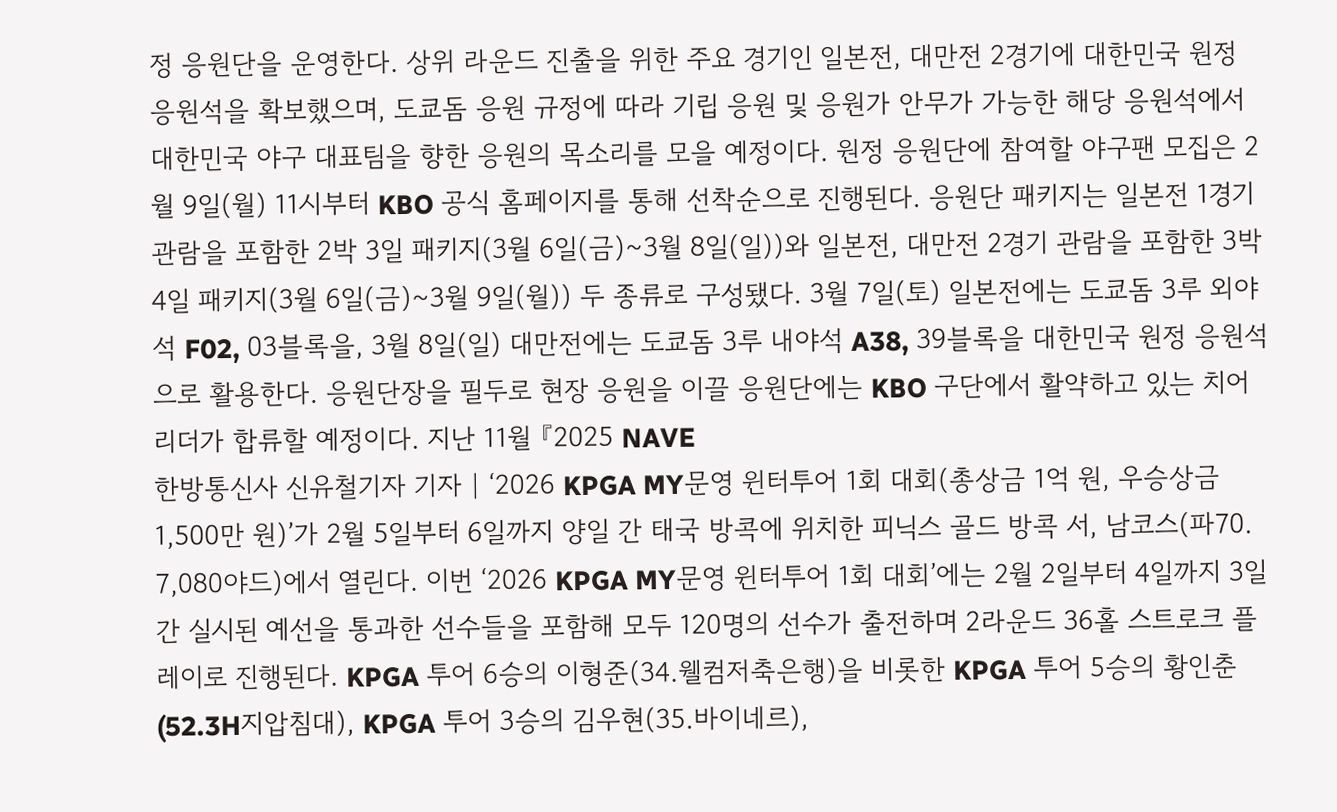정 응원단을 운영한다. 상위 라운드 진출을 위한 주요 경기인 일본전, 대만전 2경기에 대한민국 원정 응원석을 확보했으며, 도쿄돔 응원 규정에 따라 기립 응원 및 응원가 안무가 가능한 해당 응원석에서 대한민국 야구 대표팀을 향한 응원의 목소리를 모을 예정이다. 원정 응원단에 참여할 야구팬 모집은 2월 9일(월) 11시부터 KBO 공식 홈페이지를 통해 선착순으로 진행된다. 응원단 패키지는 일본전 1경기 관람을 포함한 2박 3일 패키지(3월 6일(금)~3월 8일(일))와 일본전, 대만전 2경기 관람을 포함한 3박 4일 패키지(3월 6일(금)~3월 9일(월)) 두 종류로 구성됐다. 3월 7일(토) 일본전에는 도쿄돔 3루 외야석 F02, 03블록을, 3월 8일(일) 대만전에는 도쿄돔 3루 내야석 A38, 39블록을 대한민국 원정 응원석으로 활용한다. 응원단장을 필두로 현장 응원을 이끌 응원단에는 KBO 구단에서 활약하고 있는 치어리더가 합류할 예정이다. 지난 11월 『2025 NAVE
한방통신사 신유철기자 기자 | ‘2026 KPGA MY문영 윈터투어 1회 대회(총상금 1억 원, 우승상금 1,500만 원)’가 2월 5일부터 6일까지 양일 간 태국 방콕에 위치한 피닉스 골드 방콕 서, 남코스(파70. 7,080야드)에서 열린다. 이번 ‘2026 KPGA MY문영 윈터투어 1회 대회’에는 2월 2일부터 4일까지 3일 간 실시된 예선을 통과한 선수들을 포함해 모두 120명의 선수가 출전하며 2라운드 36홀 스트로크 플레이로 진행된다. KPGA 투어 6승의 이형준(34.웰컴저축은행)을 비롯한 KPGA 투어 5승의 황인춘(52.3H지압침대), KPGA 투어 3승의 김우현(35.바이네르),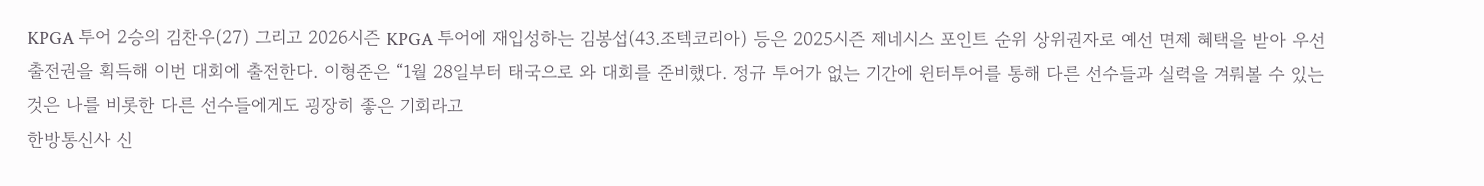KPGA 투어 2승의 김찬우(27) 그리고 2026시즌 KPGA 투어에 재입성하는 김봉섭(43.조텍코리아) 등은 2025시즌 제네시스 포인트 순위 상위권자로 예선 면제 혜택을 받아 우선 출전권을 획득해 이번 대회에 출전한다. 이형준은 “1월 28일부터 태국으로 와 대회를 준비했다. 정규 투어가 없는 기간에 윈터투어를 통해 다른 선수들과 실력을 겨뤄볼 수 있는 것은 나를 비롯한 다른 선수들에게도 굉장히 좋은 기회라고
한방통신사 신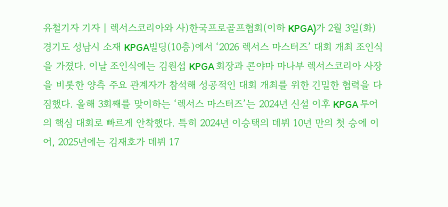유철기자 기자 | 렉서스코리아와 사)한국프로골프협회(이하 KPGA)가 2월 3일(화) 경기도 성남시 소재 KPGA빌딩(10층)에서 ‘2026 렉서스 마스터즈’ 대회 개최 조인식을 가졌다. 이날 조인식에는 김원섭 KPGA 회장과 콘야마 마나부 렉서스코리아 사장을 비롯한 양측 주요 관계자가 참석해 성공적인 대회 개최를 위한 긴밀한 협력을 다짐했다. 올해 3회째를 맞이하는 ‘렉서스 마스터즈’는 2024년 신설 이후 KPGA 투어의 핵심 대회로 빠르게 안착했다. 특히 2024년 이승택의 데뷔 10년 만의 첫 승에 이어, 2025년에는 김재호가 데뷔 17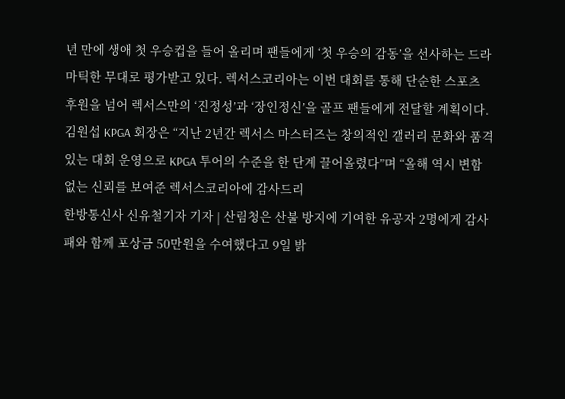년 만에 생애 첫 우승컵을 들어 올리며 팬들에게 ‘첫 우승의 감동’을 선사하는 드라마틱한 무대로 평가받고 있다. 렉서스코리아는 이번 대회를 통해 단순한 스포츠 후원을 넘어 렉서스만의 ‘진정성’과 ‘장인정신’을 골프 팬들에게 전달할 계획이다. 김원섭 KPGA 회장은 “지난 2년간 렉서스 마스터즈는 창의적인 갤러리 문화와 품격 있는 대회 운영으로 KPGA 투어의 수준을 한 단계 끌어올렸다”며 “올해 역시 변함없는 신뢰를 보여준 렉서스코리아에 감사드리
한방통신사 신유철기자 기자 | 산림청은 산불 방지에 기여한 유공자 2명에게 감사패와 함께 포상금 50만원을 수여했다고 9일 밝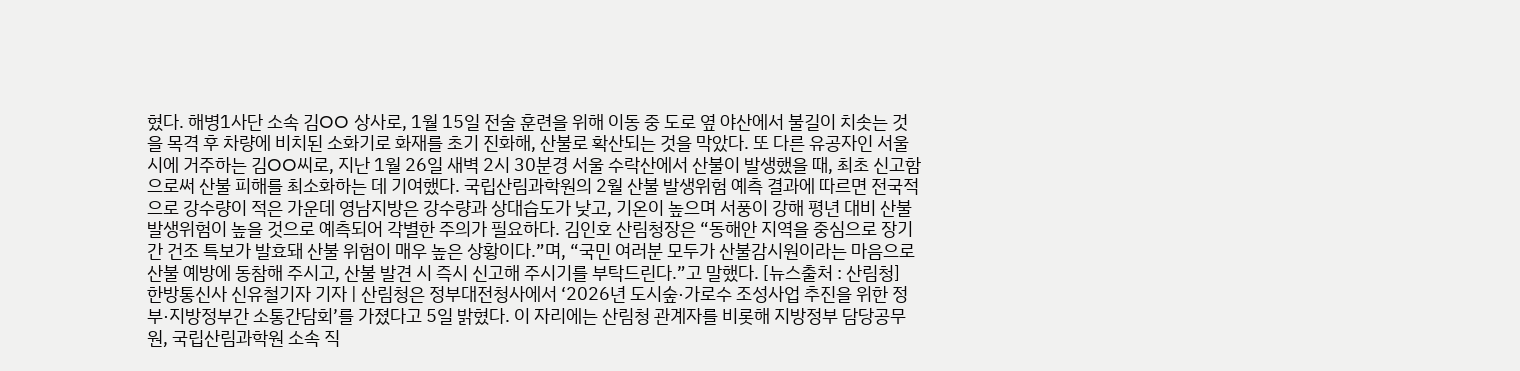혔다. 해병1사단 소속 김OO 상사로, 1월 15일 전술 훈련을 위해 이동 중 도로 옆 야산에서 불길이 치솟는 것을 목격 후 차량에 비치된 소화기로 화재를 초기 진화해, 산불로 확산되는 것을 막았다. 또 다른 유공자인 서울시에 거주하는 김OO씨로, 지난 1월 26일 새벽 2시 30분경 서울 수락산에서 산불이 발생했을 때, 최초 신고함으로써 산불 피해를 최소화하는 데 기여했다. 국립산림과학원의 2월 산불 발생위험 예측 결과에 따르면 전국적으로 강수량이 적은 가운데 영남지방은 강수량과 상대습도가 낮고, 기온이 높으며 서풍이 강해 평년 대비 산불발생위험이 높을 것으로 예측되어 각별한 주의가 필요하다. 김인호 산림청장은 “동해안 지역을 중심으로 장기간 건조 특보가 발효돼 산불 위험이 매우 높은 상황이다.”며, “국민 여러분 모두가 산불감시원이라는 마음으로 산불 예방에 동참해 주시고, 산불 발견 시 즉시 신고해 주시기를 부탁드린다.”고 말했다. [뉴스출처 : 산림청]
한방통신사 신유철기자 기자 | 산림청은 정부대전청사에서 ‘2026년 도시숲·가로수 조성사업 추진을 위한 정부·지방정부간 소통간담회’를 가졌다고 5일 밝혔다. 이 자리에는 산림청 관계자를 비롯해 지방정부 담당공무원, 국립산림과학원 소속 직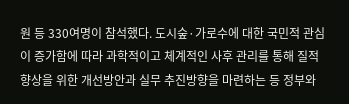원 등 330여명이 참석했다. 도시숲·가로수에 대한 국민적 관심이 증가함에 따라 과학적이고 체계적인 사후 관리를 통해 질적 향상을 위한 개선방안과 실무 추진방향을 마련하는 등 정부와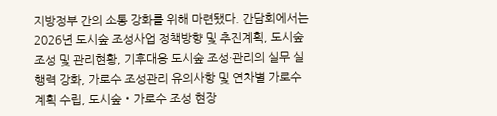지방정부 간의 소통 강화를 위해 마련됐다. 간담회에서는 2026년 도시숲 조성사업 정책방향 및 추진계획, 도시숲 조성 및 관리현황, 기후대응 도시숲 조성·관리의 실무 실행력 강화, 가로수 조성관리 유의사항 및 연차별 가로수 계획 수립, 도시숲‧가로수 조성 현장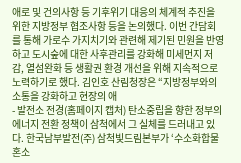애로 및 건의사항 등 기후위기 대응의 체계적 추진을 위한 지방정부 협조사항 등을 논의했다. 이번 간담회를 통해 가로수 가지치기와 관련해 제기된 민원을 반영하고 도시숲에 대한 사후관리를 강화해 미세먼지 저감, 열섬완화 등 생활권 환경 개선을 위해 지속적으로 노력하기로 했다. 김인호 산림청장은 “지방정부와의 소통을 강화하고 현장의 애
- 발전소 전경(홈페이지 캡처) 탄소중립을 향한 정부의 에너지 전환 정책이 삼척에서 그 실체를 드러내고 있다. 한국남부발전(주) 삼척빛드림본부가 ‘수소화합물 혼소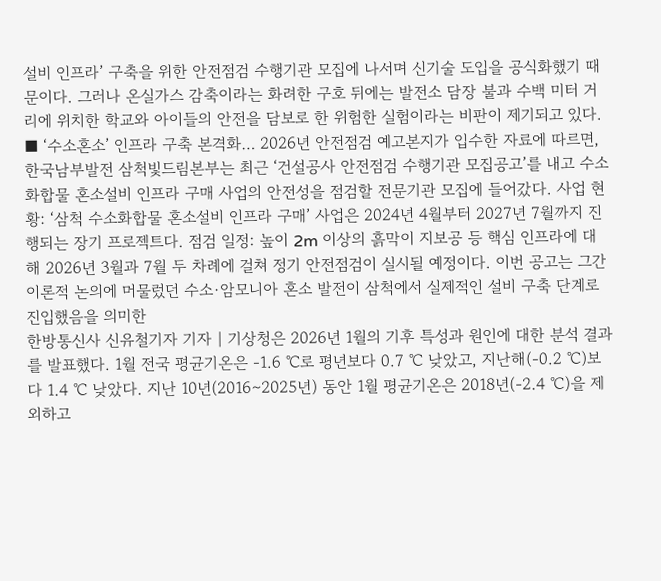설비 인프라’ 구축을 위한 안전점검 수행기관 모집에 나서며 신기술 도입을 공식화했기 때문이다. 그러나 온실가스 감축이라는 화려한 구호 뒤에는 발전소 담장 불과 수백 미터 거리에 위치한 학교와 아이들의 안전을 담보로 한 위험한 실험이라는 비판이 제기되고 있다. ■ ‘수소혼소’ 인프라 구축 본격화… 2026년 안전점검 예고본지가 입수한 자료에 따르면, 한국남부발전 삼척빛드림본부는 최근 ‘건설공사 안전점검 수행기관 모집공고’를 내고 수소화합물 혼소설비 인프라 구매 사업의 안전성을 점검할 전문기관 모집에 들어갔다. 사업 현황: ‘삼척 수소화합물 혼소설비 인프라 구매’ 사업은 2024년 4월부터 2027년 7월까지 진행되는 장기 프로젝트다. 점검 일정: 높이 2m 이상의 흙막이 지보공 등 핵심 인프라에 대해 2026년 3월과 7월 두 차례에 걸쳐 정기 안전점검이 실시될 예정이다. 이번 공고는 그간 이론적 논의에 머물렀던 수소·암모니아 혼소 발전이 삼척에서 실제적인 설비 구축 단계로 진입했음을 의미한
한방통신사 신유철기자 기자 | 기상청은 2026년 1월의 기후 특성과 원인에 대한 분석 결과를 발표했다. 1월 전국 평균기온은 -1.6 ℃로 평년보다 0.7 ℃ 낮았고, 지난해(-0.2 ℃)보다 1.4 ℃ 낮았다. 지난 10년(2016∼2025년) 동안 1월 평균기온은 2018년(-2.4 ℃)을 제외하고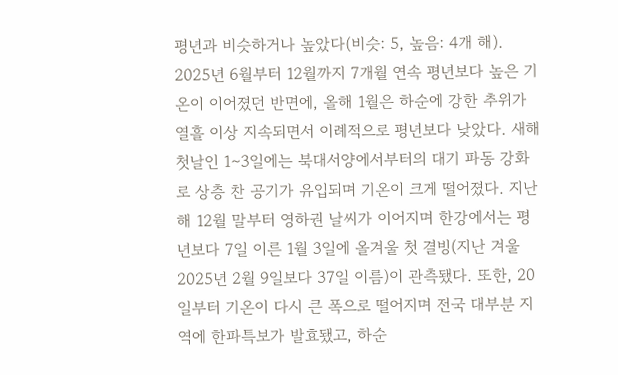평년과 비슷하거나 높았다(비슷: 5, 높음: 4개 해). 2025년 6월부터 12월까지 7개월 연속 평년보다 높은 기온이 이어졌던 반면에, 올해 1월은 하순에 강한 추위가 열흘 이상 지속되면서 이례적으로 평년보다 낮았다. 새해 첫날인 1∼3일에는 북대서양에서부터의 대기 파동 강화로 상층 찬 공기가 유입되며 기온이 크게 떨어졌다. 지난해 12월 말부터 영하권 날씨가 이어지며 한강에서는 평년보다 7일 이른 1월 3일에 올겨울 첫 결빙(지난 겨울 2025년 2월 9일보다 37일 이름)이 관측됐다. 또한, 20일부터 기온이 다시 큰 폭으로 떨어지며 전국 대부분 지역에 한파특보가 발효됐고, 하순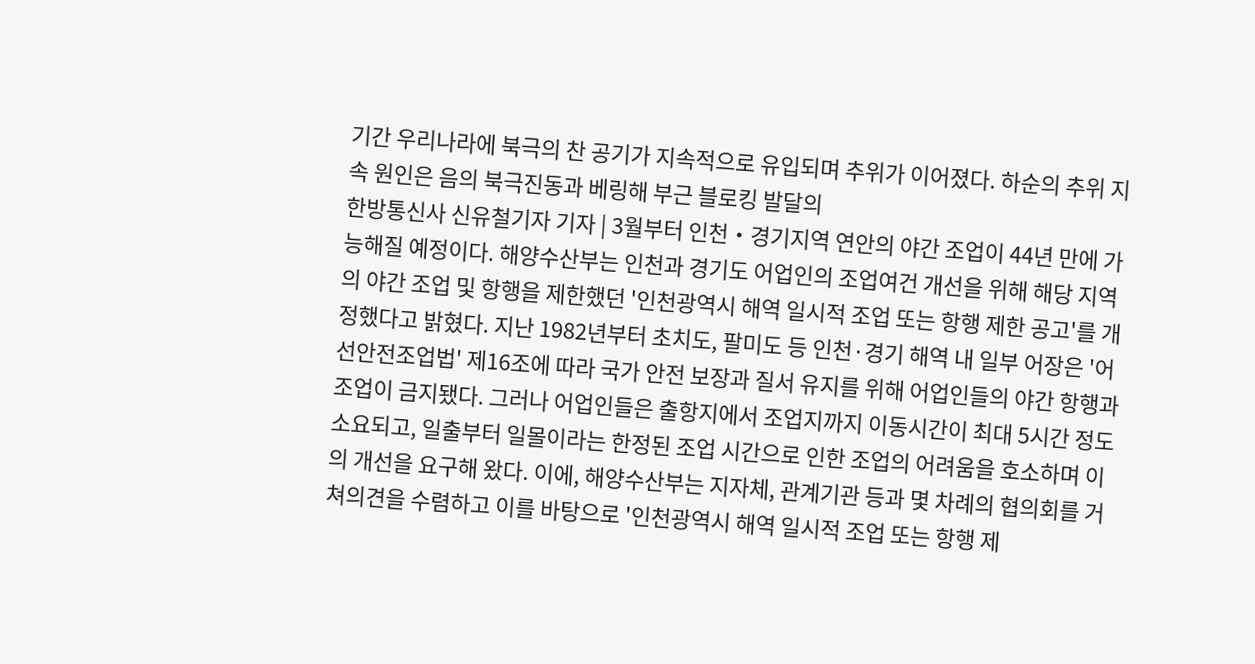기간 우리나라에 북극의 찬 공기가 지속적으로 유입되며 추위가 이어졌다. 하순의 추위 지속 원인은 음의 북극진동과 베링해 부근 블로킹 발달의
한방통신사 신유철기자 기자 | 3월부터 인천‧경기지역 연안의 야간 조업이 44년 만에 가능해질 예정이다. 해양수산부는 인천과 경기도 어업인의 조업여건 개선을 위해 해당 지역의 야간 조업 및 항행을 제한했던 '인천광역시 해역 일시적 조업 또는 항행 제한 공고'를 개정했다고 밝혔다. 지난 1982년부터 초치도, 팔미도 등 인천·경기 해역 내 일부 어장은 '어선안전조업법' 제16조에 따라 국가 안전 보장과 질서 유지를 위해 어업인들의 야간 항행과 조업이 금지됐다. 그러나 어업인들은 출항지에서 조업지까지 이동시간이 최대 5시간 정도 소요되고, 일출부터 일몰이라는 한정된 조업 시간으로 인한 조업의 어려움을 호소하며 이의 개선을 요구해 왔다. 이에, 해양수산부는 지자체, 관계기관 등과 몇 차례의 협의회를 거쳐의견을 수렴하고 이를 바탕으로 '인천광역시 해역 일시적 조업 또는 항행 제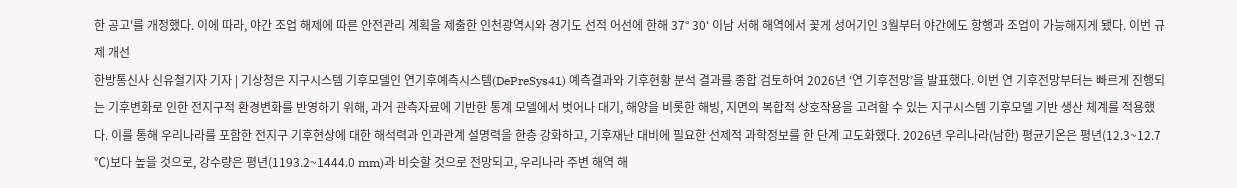한 공고'를 개정했다. 이에 따라, 야간 조업 해제에 따른 안전관리 계획을 제출한 인천광역시와 경기도 선적 어선에 한해 37° 30‘ 이남 서해 해역에서 꽃게 성어기인 3월부터 야간에도 항행과 조업이 가능해지게 됐다. 이번 규제 개선
한방통신사 신유철기자 기자 | 기상청은 지구시스템 기후모델인 연기후예측시스템(DePreSys41) 예측결과와 기후현황 분석 결과를 종합 검토하여 2026년 ‘연 기후전망’을 발표했다. 이번 연 기후전망부터는 빠르게 진행되는 기후변화로 인한 전지구적 환경변화를 반영하기 위해, 과거 관측자료에 기반한 통계 모델에서 벗어나 대기, 해양을 비롯한 해빙, 지면의 복합적 상호작용을 고려할 수 있는 지구시스템 기후모델 기반 생산 체계를 적용했다. 이를 통해 우리나라를 포함한 전지구 기후현상에 대한 해석력과 인과관계 설명력을 한층 강화하고, 기후재난 대비에 필요한 선제적 과학정보를 한 단계 고도화했다. 2026년 우리나라(남한) 평균기온은 평년(12.3~12.7 ℃)보다 높을 것으로, 강수량은 평년(1193.2~1444.0 mm)과 비슷할 것으로 전망되고, 우리나라 주변 해역 해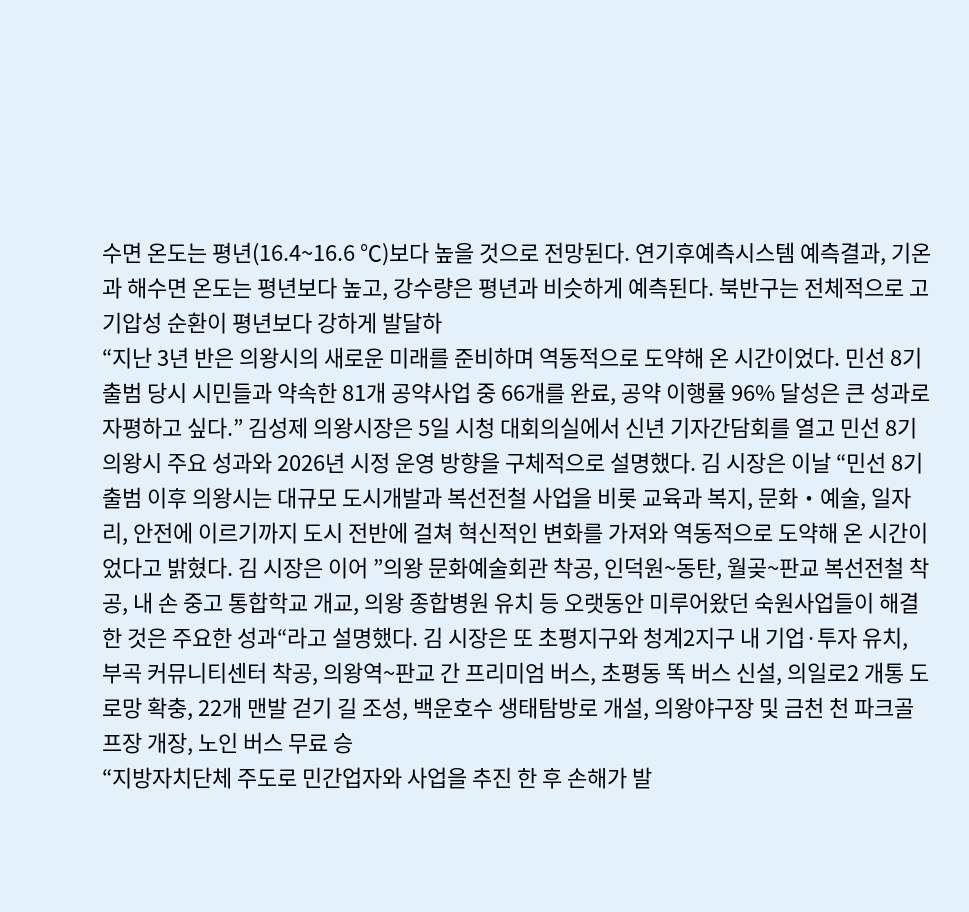수면 온도는 평년(16.4~16.6 ℃)보다 높을 것으로 전망된다. 연기후예측시스템 예측결과, 기온과 해수면 온도는 평년보다 높고, 강수량은 평년과 비슷하게 예측된다. 북반구는 전체적으로 고기압성 순환이 평년보다 강하게 발달하
“지난 3년 반은 의왕시의 새로운 미래를 준비하며 역동적으로 도약해 온 시간이었다. 민선 8기 출범 당시 시민들과 약속한 81개 공약사업 중 66개를 완료, 공약 이행률 96% 달성은 큰 성과로 자평하고 싶다.” 김성제 의왕시장은 5일 시청 대회의실에서 신년 기자간담회를 열고 민선 8기 의왕시 주요 성과와 2026년 시정 운영 방향을 구체적으로 설명했다. 김 시장은 이날 “민선 8기 출범 이후 의왕시는 대규모 도시개발과 복선전철 사업을 비롯 교육과 복지, 문화‧예술, 일자리, 안전에 이르기까지 도시 전반에 걸쳐 혁신적인 변화를 가져와 역동적으로 도약해 온 시간이었다고 밝혔다. 김 시장은 이어 ”의왕 문화예술회관 착공, 인덕원~동탄, 월곶~판교 복선전철 착공, 내 손 중고 통합학교 개교, 의왕 종합병원 유치 등 오랫동안 미루어왔던 숙원사업들이 해결한 것은 주요한 성과“라고 설명했다. 김 시장은 또 초평지구와 청계2지구 내 기업·투자 유치, 부곡 커뮤니티센터 착공, 의왕역~판교 간 프리미엄 버스, 초평동 똑 버스 신설, 의일로2 개통 도로망 확충, 22개 맨발 걷기 길 조성, 백운호수 생태탐방로 개설, 의왕야구장 및 금천 천 파크골프장 개장, 노인 버스 무료 승
“지방자치단체 주도로 민간업자와 사업을 추진 한 후 손해가 발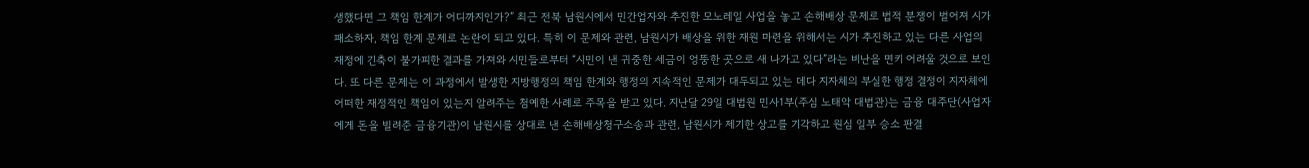생했다면 그 책임 한계가 어디까지인가?” 최근 전북 남원시에서 민간업자와 추진한 모노레일 사업을 놓고 손해배상 문제로 법적 분쟁이 벌어져 시가 패소하자, 책임 한계 문제로 논란이 되고 있다. 특히 이 문제와 관련, 남원시가 배상을 위한 재원 마련을 위해서는 시가 추진하고 있는 다른 사업의 재정에 긴축이 불가피한 결과를 가져와 시민들로부터 “시민이 낸 귀중한 세금이 엉뚱한 곳으로 새 나가고 있다”라는 비난을 면키 어려울 것으로 보인다. 또 다른 문제는 이 과정에서 발생한 지방행정의 책임 한계와 행정의 지속적인 문제가 대두되고 있는 데다 지자체의 부실한 행정 결정이 지자체에 어떠한 재정적인 책임이 있는지 알려주는 첨예한 사례로 주목을 받고 있다. 지난달 29일 대법원 민사1부(주심 노태악 대법관)는 금융 대주단(사업자에게 돈을 빌려준 금융기관)이 남원시를 상대로 낸 손해배상청구소송과 관련, 남원시가 제기한 상고를 기각하고 원심 일부 승소 판결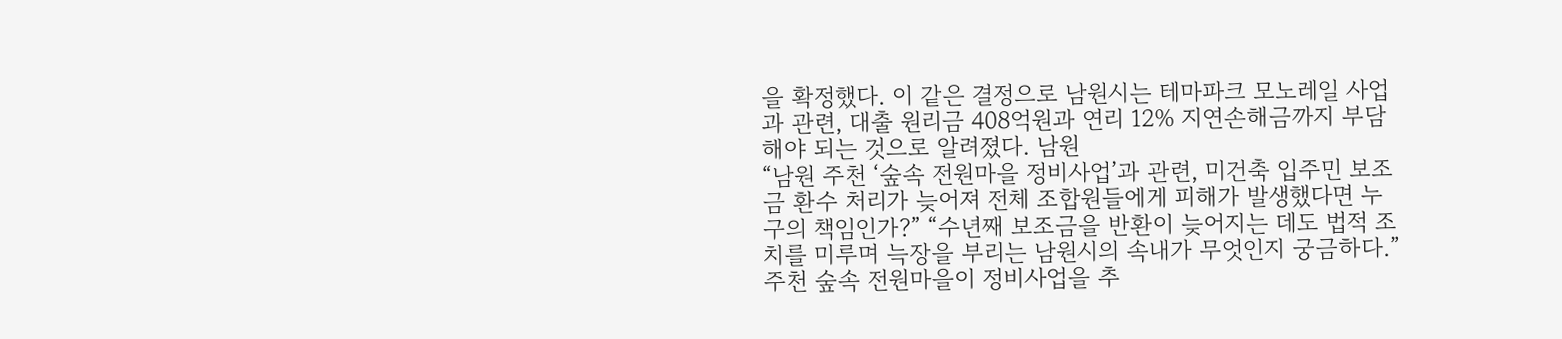을 확정했다. 이 같은 결정으로 남원시는 테마파크 모노레일 사업과 관련, 대출 원리금 408억원과 연리 12% 지연손해금까지 부담해야 되는 것으로 알려졌다. 남원
“남원 주천 ‘숲속 전원마을 정비사업’과 관련, 미건축 입주민 보조금 환수 처리가 늦어져 전체 조합원들에게 피해가 발생했다면 누구의 책임인가?” “수년째 보조금을 반환이 늦어지는 데도 법적 조치를 미루며 늑장을 부리는 남원시의 속내가 무엇인지 궁금하다.”주천 숲속 전원마을이 정비사업을 추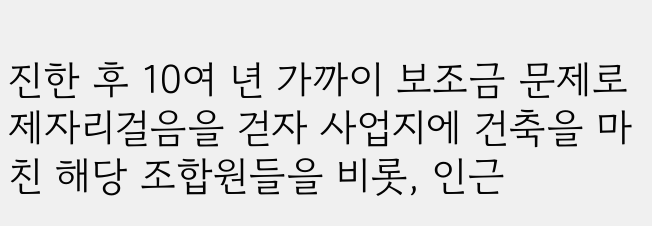진한 후 10여 년 가까이 보조금 문제로 제자리걸음을 걷자 사업지에 건축을 마친 해당 조합원들을 비롯, 인근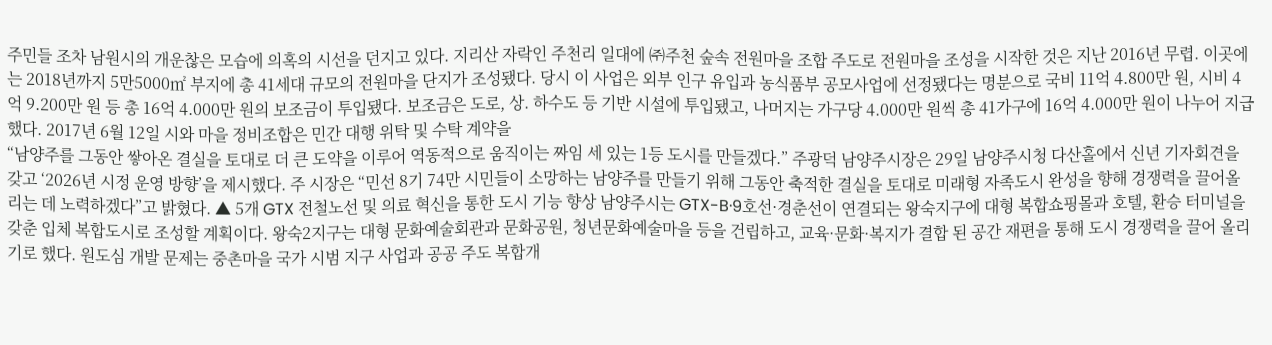주민들 조차 남원시의 개운찮은 모습에 의혹의 시선을 던지고 있다. 지리산 자락인 주천리 일대에 ㈜주천 숲속 전원마을 조합 주도로 전원마을 조성을 시작한 것은 지난 2016년 무렵. 이곳에는 2018년까지 5만5000㎡ 부지에 총 41세대 규모의 전원마을 단지가 조성됐다. 당시 이 사업은 외부 인구 유입과 농식품부 공모사업에 선정됐다는 명분으로 국비 11억 4.800만 원, 시비 4억 9.200만 원 등 총 16억 4.000만 원의 보조금이 투입됐다. 보조금은 도로, 상. 하수도 등 기반 시설에 투입됐고, 나머지는 가구당 4.000만 원씩 총 41가구에 16억 4.000만 원이 나누어 지급했다. 2017년 6월 12일 시와 마을 정비조합은 민간 대행 위탁 및 수탁 계약을
“남양주를 그동안 쌓아온 결실을 토대로 더 큰 도약을 이루어 역동적으로 움직이는 짜임 세 있는 1등 도시를 만들겠다.” 주광덕 남양주시장은 29일 남양주시청 다산홀에서 신년 기자회견을 갖고 ‘2026년 시정 운영 방향’을 제시했다. 주 시장은 “민선 8기 74만 시민들이 소망하는 남양주를 만들기 위해 그동안 축적한 결실을 토대로 미래형 자족도시 완성을 향해 경쟁력을 끌어올리는 데 노력하겠다”고 밝혔다. ▲ 5개 GTX 전철노선 및 의료 혁신을 통한 도시 기능 향상 남양주시는 GTX-B·9호선·경춘선이 연결되는 왕숙지구에 대형 복합쇼핑몰과 호텔, 환승 터미널을 갖춘 입체 복합도시로 조성할 계획이다. 왕숙2지구는 대형 문화예술회관과 문화공원, 청년문화예술마을 등을 건립하고, 교육·문화·복지가 결합 된 공간 재편을 통해 도시 경쟁력을 끌어 올리기로 했다. 원도심 개발 문제는 중촌마을 국가 시범 지구 사업과 공공 주도 복합개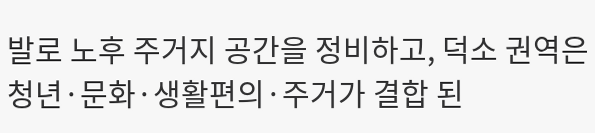발로 노후 주거지 공간을 정비하고, 덕소 권역은 청년·문화·생활편의·주거가 결합 된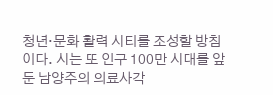청년·문화 활력 시티를 조성할 방침이다. 시는 또 인구 100만 시대를 앞둔 남양주의 의료사각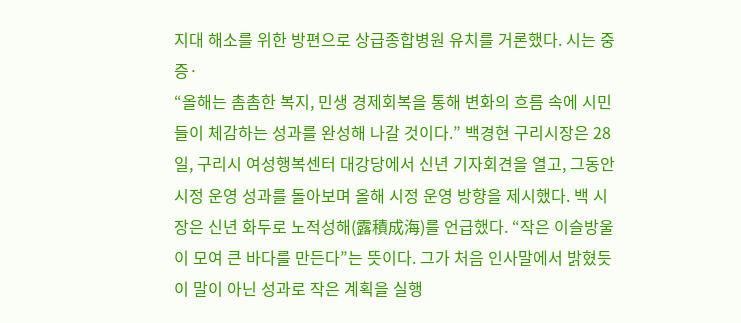지대 해소를 위한 방편으로 상급종합병원 유치를 거론했다. 시는 중증·
“올해는 촘촘한 복지, 민생 경제회복을 통해 변화의 흐름 속에 시민들이 체감하는 성과를 완성해 나갈 것이다.” 백경현 구리시장은 28일, 구리시 여성행복센터 대강당에서 신년 기자회견을 열고, 그동안 시정 운영 성과를 돌아보며 올해 시정 운영 방향을 제시했다. 백 시장은 신년 화두로 노적성해(露積成海)를 언급했다. “작은 이슬방울이 모여 큰 바다를 만든다”는 뜻이다. 그가 처음 인사말에서 밝혔듯이 말이 아닌 성과로 작은 계획을 실행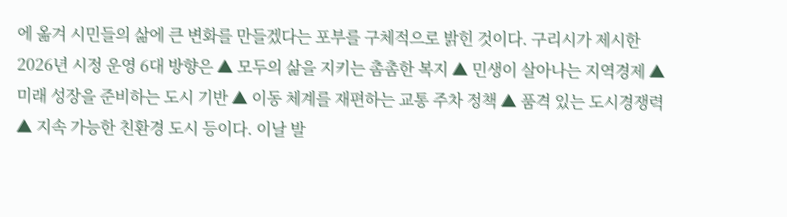에 옮겨 시민들의 삶에 큰 변화를 만들겠다는 포부를 구체적으로 밝힌 것이다. 구리시가 제시한 2026년 시정 운영 6대 방향은 ▲ 모두의 삶을 지키는 촘촘한 복지 ▲ 민생이 살아나는 지역경제 ▲ 미래 성장을 준비하는 도시 기반 ▲ 이동 체계를 재편하는 교통 주차 정책 ▲ 품격 있는 도시경쟁력 ▲ 지속 가능한 친환경 도시 등이다. 이날 발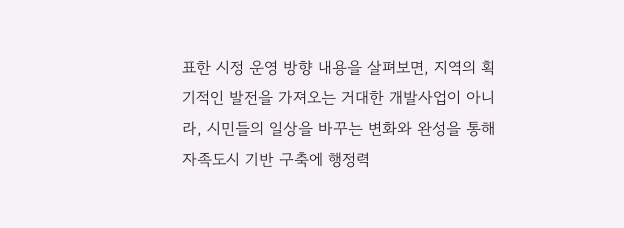표한 시정 운영 방향 내용을 살펴보면, 지역의 획기적인 발전을 가져오는 거대한 개발사업이 아니라, 시민들의 일상을 바꾸는 변화와 완성을 통해 자족도시 기반 구축에 행정력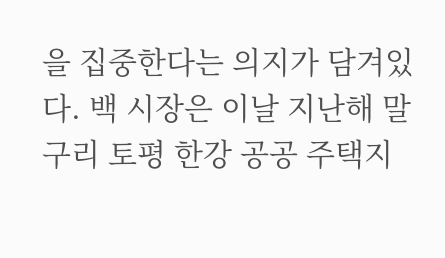을 집중한다는 의지가 담겨있다. 백 시장은 이날 지난해 말 구리 토평 한강 공공 주택지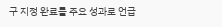구 지정 완료를 주요 성과로 언급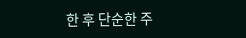한 후 단순한 주